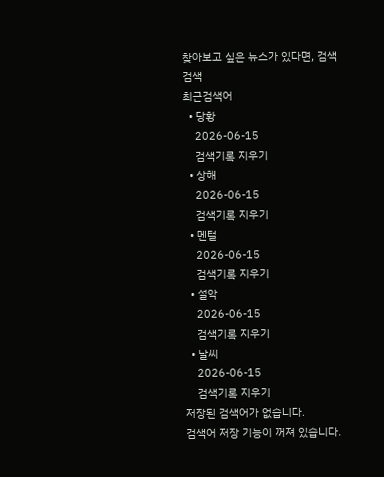찾아보고 싶은 뉴스가 있다면, 검색
검색
최근검색어
  • 당황
    2026-06-15
    검색기록 지우기
  • 상해
    2026-06-15
    검색기록 지우기
  • 멘털
    2026-06-15
    검색기록 지우기
  • 설악
    2026-06-15
    검색기록 지우기
  • 날씨
    2026-06-15
    검색기록 지우기
저장된 검색어가 없습니다.
검색어 저장 기능이 꺼져 있습니다.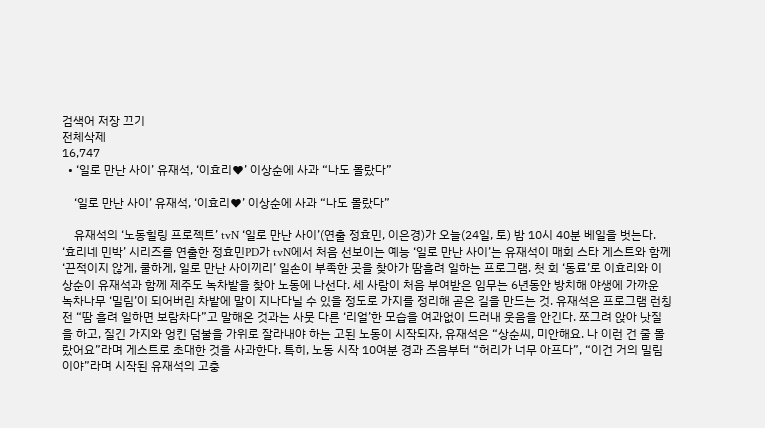검색어 저장 끄기
전체삭제
16,747
  • ‘일로 만난 사이’ 유재석, ‘이효리♥’ 이상순에 사과 “나도 몰랐다”

    ‘일로 만난 사이’ 유재석, ‘이효리♥’ 이상순에 사과 “나도 몰랐다”

    유재석의 ‘노동힐링 프로젝트’ tvN ‘일로 만난 사이’(연출 정효민, 이은경)가 오늘(24일, 토) 밤 10시 40분 베일을 벗는다. ‘효리네 민박’ 시리즈를 연출한 정효민PD가 tvN에서 처음 선보이는 예능 ‘일로 만난 사이’는 유재석이 매회 스타 게스트와 함께 ‘끈적이지 않게, 쿨하게, 일로 만난 사이끼리’ 일손이 부족한 곳을 찾아가 땀흘려 일하는 프로그램. 첫 회 ‘동료’로 이효리와 이상순이 유재석과 함께 제주도 녹차밭을 찾아 노동에 나선다. 세 사람이 처음 부여받은 임무는 6년동안 방치해 야생에 가까운 녹차나무 ‘밀림’이 되어버린 차밭에 말이 지나다닐 수 있을 정도로 가지를 정리해 곧은 길을 만드는 것. 유재석은 프로그램 런칭 전 “땀 흘려 일하면 보람차다”고 말해온 것과는 사뭇 다른 ‘리얼’한 모습을 여과없이 드러내 웃음을 안긴다. 쪼그려 앉아 낫질을 하고, 질긴 가지와 엉킨 덤불을 가위로 잘라내야 하는 고된 노동이 시작되자, 유재석은 “상순씨, 미안해요. 나 이런 건 줄 몰랐어요”라며 게스트로 초대한 것을 사과한다. 특히, 노동 시작 10여분 경과 즈음부터 “허리가 너무 아프다”, “이건 거의 밀림이야”라며 시작된 유재석의 고충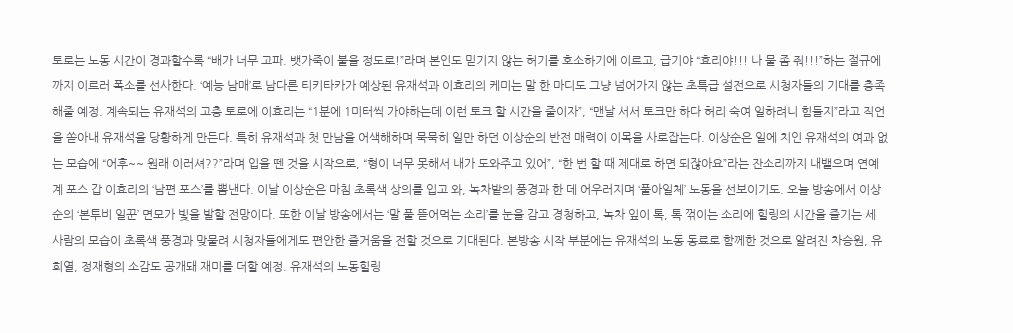토로는 노동 시간이 경과할수록 “배가 너무 고파. 뱃가죽이 붙을 정도로!”라며 본인도 믿기지 않는 허기를 호소하기에 이르고, 급기야 “효리야!!! 나 물 좀 줘!!!”하는 절규에까지 이르러 폭소를 선사한다. ‘예능 남매’로 남다른 티키타카가 예상된 유재석과 이효리의 케미는 말 한 마디도 그냥 넘어가지 않는 초특급 설전으로 시청자들의 기대를 충족해줄 예정. 계속되는 유재석의 고충 토로에 이효리는 “1분에 1미터씩 가야하는데 이런 토크 할 시간을 줄이자”, “맨날 서서 토크만 하다 허리 숙여 일하려니 힘들지”라고 직언을 쏟아내 유재석을 당황하게 만든다. 특히 유재석과 첫 만남을 어색해하며 묵묵히 일만 하던 이상순의 반전 매력이 이목을 사로잡는다. 이상순은 일에 치인 유재석의 여과 없는 모습에 “어후~~ 원래 이러셔??”라며 입을 뗀 것을 시작으로, “형이 너무 못해서 내가 도와주고 있어”, “한 번 할 때 제대로 하면 되잖아요”라는 잔소리까지 내뱉으며 연예계 포스 갑 이효리의 ‘남편 포스’를 뽐낸다. 이날 이상순은 마침 초록색 상의를 입고 와, 녹차밭의 풍경과 한 데 어우러지며 ‘풀아일체’ 노동을 선보이기도. 오늘 방송에서 이상순의 ‘본투비 일꾼’ 면모가 빛을 발할 전망이다. 또한 이날 방송에서는 ‘말 풀 뜯어먹는 소리’를 눈을 감고 경청하고, 녹차 잎이 톡, 톡 꺾이는 소리에 힐링의 시간을 즐기는 세 사람의 모습이 초록색 풍경과 맞물려 시청자들에게도 편안한 즐거움을 전할 것으로 기대된다. 본방송 시작 부분에는 유재석의 노동 동료로 함께한 것으로 알려진 차승원, 유희열, 정재형의 소감도 공개돼 재미를 더할 예정. 유재석의 노동힐링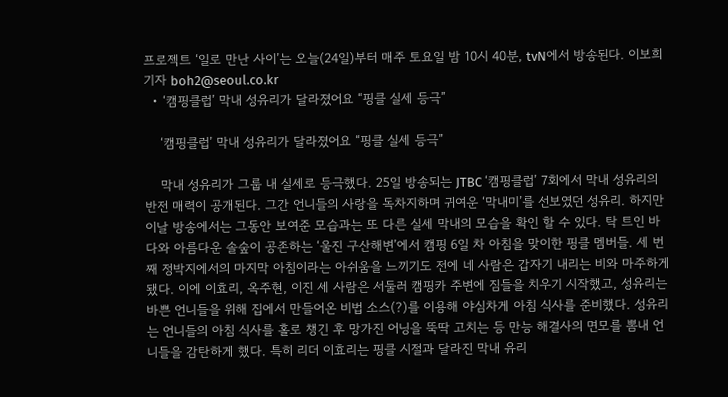프로젝트 ‘일로 만난 사이’는 오늘(24일)부터 매주 토요일 밤 10시 40분, tvN에서 방송된다. 이보희 기자 boh2@seoul.co.kr
  • ‘캠핑클럽’ 막내 성유리가 달라졌어요 “핑클 실세 등극”

    ‘캠핑클럽’ 막내 성유리가 달라졌어요 “핑클 실세 등극”

    막내 성유리가 그룹 내 실세로 등극했다. 25일 방송되는 JTBC ‘캠핑클럽’ 7회에서 막내 성유리의 반전 매력이 공개된다. 그간 언니들의 사랑을 독차지하며 귀여운 ‘막내미’를 선보였던 성유리. 하지만 이날 방송에서는 그동안 보여준 모습과는 또 다른 실세 막내의 모습을 확인 할 수 있다. 탁 트인 바다와 아름다운 솔숲이 공존하는 ‘울진 구산해변’에서 캠핑 6일 차 아침을 맞이한 핑클 멤버들. 세 번째 정박지에서의 마지막 아침이라는 아쉬움을 느끼기도 전에 네 사람은 갑자기 내리는 비와 마주하게 됐다. 이에 이효리, 옥주현, 이진 세 사람은 서둘러 캠핑카 주변에 짐들을 치우기 시작했고, 성유리는 바쁜 언니들을 위해 집에서 만들어온 비법 소스(?)를 이용해 야심차게 아침 식사를 준비했다. 성유리는 언니들의 아침 식사를 홀로 챙긴 후 망가진 어닝을 뚝딱 고치는 등 만능 해결사의 면모를 뽐내 언니들을 감탄하게 했다. 특히 리더 이효리는 핑클 시절과 달라진 막내 유리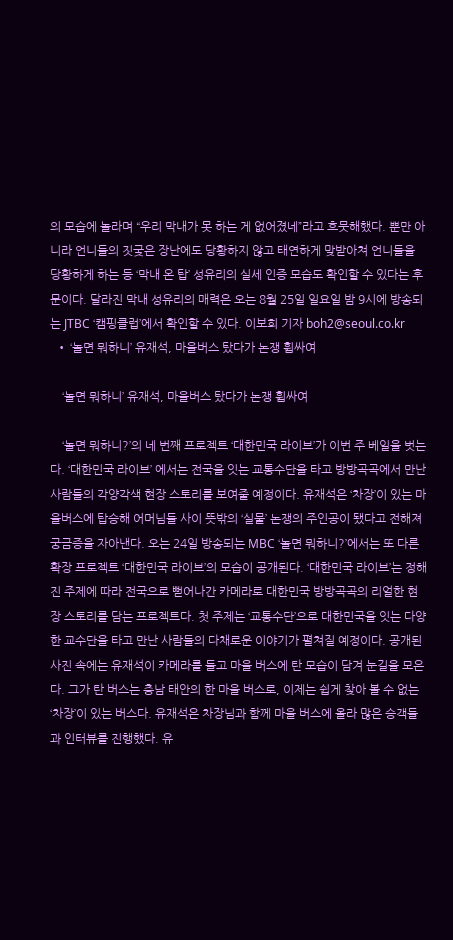의 모습에 놀라며 “우리 막내가 못 하는 게 없어졌네”라고 흐뭇해했다. 뿐만 아니라 언니들의 짓궂은 장난에도 당황하지 않고 태연하게 맞받아쳐 언니들을 당황하게 하는 등 ‘막내 온 탑’ 성유리의 실세 인증 모습도 확인할 수 있다는 후문이다. 달라진 막내 성유리의 매력은 오는 8월 25일 일요일 밤 9시에 방송되는 JTBC ‘캠핑클럽’에서 확인할 수 있다. 이보희 기자 boh2@seoul.co.kr
  • ‘놀면 뭐하니’ 유재석, 마을버스 탔다가 논쟁 휩싸여

    ‘놀면 뭐하니’ 유재석, 마을버스 탔다가 논쟁 휩싸여

    ‘놀면 뭐하니?’의 네 번째 프로젝트 ‘대한민국 라이브’가 이번 주 베일을 벗는다. ‘대한민국 라이브’ 에서는 전국을 잇는 교통수단을 타고 방방곡곡에서 만난 사람들의 각양각색 현장 스토리를 보여줄 예정이다. 유재석은 ‘차장’이 있는 마을버스에 탑승해 어머님들 사이 뜻밖의 ‘실물’ 논쟁의 주인공이 됐다고 전해져 궁금증을 자아낸다. 오는 24일 방송되는 MBC ‘놀면 뭐하니?’에서는 또 다른 확장 프로젝트 ‘대한민국 라이브’의 모습이 공개된다. ‘대한민국 라이브’는 정해진 주제에 따라 전국으로 뻗어나간 카메라로 대한민국 방방곡곡의 리얼한 현장 스토리를 담는 프로젝트다. 첫 주제는 ‘교통수단’으로 대한민국을 잇는 다양한 교수단을 타고 만난 사람들의 다채로운 이야기가 펼쳐질 예정이다. 공개된 사진 속에는 유재석이 카메라를 들고 마을 버스에 탄 모습이 담겨 눈길을 모은다. 그가 탄 버스는 충남 태안의 한 마을 버스로, 이제는 쉽게 찾아 볼 수 없는 ‘차장’이 있는 버스다. 유재석은 차장님과 함께 마을 버스에 올라 많은 승객들과 인터뷰를 진행했다. 유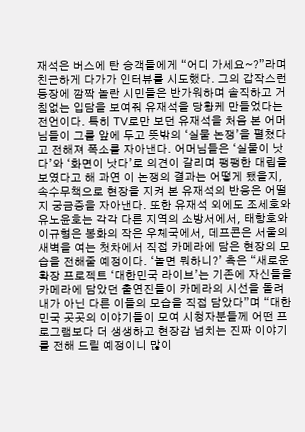재석은 버스에 탄 승객들에게 “어디 가세요~?”라며 친근하게 다가가 인터뷰를 시도했다. 그의 갑작스런 등장에 깜짝 놀란 시민들은 반가워하며 솔직하고 거침없는 입담을 보여줘 유재석을 당황케 만들었다는 전언이다. 특히 TV로만 보던 유재석을 처음 본 어머님들이 그를 앞에 두고 뜻밖의 ‘실물 논쟁’을 펼쳤다고 전해져 폭소를 자아낸다. 어머님들은 ‘실물이 낫다’와 ‘화면이 낫다’로 의견이 갈리며 팽팽한 대립을 보였다고 해 과연 이 논쟁의 결과는 어떻게 됐을지, 속수무책으로 현장을 지켜 본 유재석의 반응은 어떨지 궁금증을 자아낸다. 또한 유재석 외에도 조세호와 유노윤호는 각각 다른 지역의 소방서에서, 태항호와 이규형은 봉화의 작은 우체국에서, 데프콘은 서울의 새벽을 여는 첫차에서 직접 카메라에 담은 현장의 모습을 전해줄 예정이다. ‘놀면 뭐하니?’ 측은 “새로운 확장 프로젝트 ‘대한민국 라이브’는 기존에 자신들을 카메라에 담았던 출연진들이 카메라의 시선을 돌려 내가 아닌 다른 이들의 모습을 직접 담았다”며 “대한민국 곳곳의 이야기들이 모여 시청자분들께 어떤 프로그램보다 더 생생하고 현장감 넘치는 진짜 이야기를 전해 드릴 예정이니 많이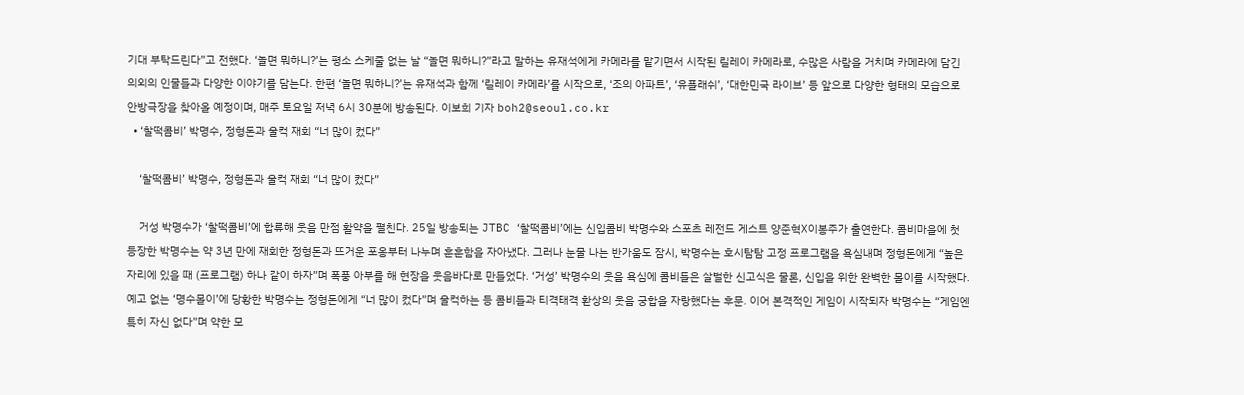기대 부탁드린다”고 전했다. ‘놀면 뭐하니?’는 평소 스케줄 없는 날 “놀면 뭐하니?”라고 말하는 유재석에게 카메라를 맡기면서 시작된 릴레이 카메라로, 수많은 사람을 거치며 카메라에 담긴 의외의 인물들과 다양한 이야기를 담는다. 한편 ‘놀면 뭐하니?’는 유재석과 함께 ‘릴레이 카메라’를 시작으로, ‘조의 아파트’, ‘유플래쉬’, ‘대한민국 라이브’ 등 앞으로 다양한 형태의 모습으로 안방극장을 찾아올 예정이며, 매주 토요일 저녁 6시 30분에 방송된다. 이보희 기자 boh2@seoul.co.kr
  • ‘찰떡콤비’ 박명수, 정형돈과 울컥 재회 “너 많이 컸다”

    ‘찰떡콤비’ 박명수, 정형돈과 울컥 재회 “너 많이 컸다”

    거성 박명수가 ‘찰떡콤비’에 합류해 웃음 만점 활약을 펼친다. 25일 방송되는 JTBC ‘찰떡콤비’에는 신입콤비 박명수와 스포츠 레전드 게스트 양준혁X이봉주가 출연한다. 콤비마을에 첫 등장한 박명수는 약 3년 만에 재회한 정형돈과 뜨거운 포옹부터 나누며 훈훈함을 자아냈다. 그러나 눈물 나는 반가움도 잠시, 박명수는 호시탐탐 고정 프로그램을 욕심내며 정형돈에게 “높은 자리에 있을 때 (프로그램) 하나 같이 하자”며 폭풍 아부를 해 현장을 웃음바다로 만들었다. ‘거성’ 박명수의 웃음 욕심에 콤비들은 살벌한 신고식은 물론, 신입을 위한 완벽한 몰이를 시작했다. 예고 없는 ‘명수몰이’에 당황한 박명수는 정형돈에게 “너 많이 컸다”며 울컥하는 등 콤비들과 티격태격 환상의 웃음 궁합을 자랑했다는 후문. 이어 본격적인 게임이 시작되자 박명수는 “게임엔 특히 자신 없다”며 약한 모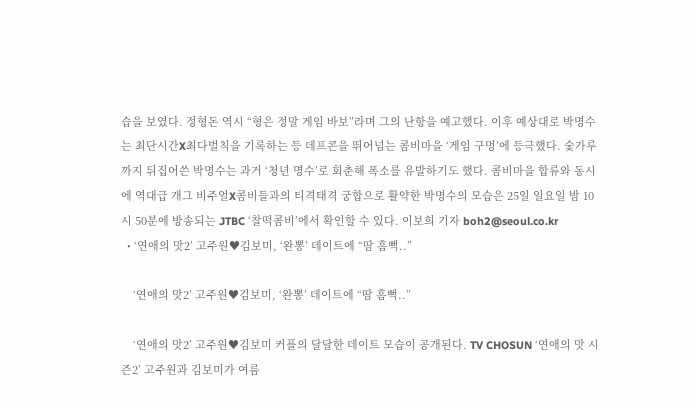습을 보였다. 정형돈 역시 “형은 정말 게임 바보”라며 그의 난항을 예고했다. 이후 예상대로 박명수는 최단시간X최다벌칙을 기록하는 등 데프콘을 뛰어넘는 콤비마을 ‘게임 구멍’에 등극했다. 숯가루까지 뒤집어쓴 박명수는 과거 ‘청년 명수’로 회춘해 폭소를 유발하기도 했다. 콤비마을 합류와 동시에 역대급 개그 비주얼X콤비들과의 티격태격 궁합으로 활약한 박명수의 모습은 25일 일요일 밤 10시 50분에 방송되는 JTBC ‘찰떡콤비’에서 확인할 수 있다. 이보희 기자 boh2@seoul.co.kr
  • ‘연애의 맛2’ 고주원♥김보미, ‘완뽕’ 데이트에 “땀 흠뻑..”

    ‘연애의 맛2’ 고주원♥김보미, ‘완뽕’ 데이트에 “땀 흠뻑..”

    ‘연애의 맛2’ 고주원♥김보미 커플의 달달한 데이트 모습이 공개된다. TV CHOSUN ‘연애의 맛 시즌2’ 고주원과 김보미가 여름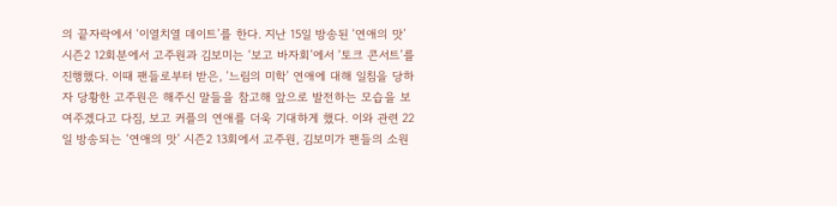의 끝자락에서 ‘이열치열 데이트’를 한다. 지난 15일 방송된 ‘연애의 맛’ 시즌2 12회분에서 고주원과 김보미는 ‘보고 바자회’에서 ‘토크 콘서트’를 진행했다. 이때 팬들로부터 받은, ‘느림의 미학’ 연애에 대해 일침을 당하자 당황한 고주원은 해주신 말들을 참고해 앞으로 발전하는 모습을 보여주겠다고 다짐, 보고 커플의 연애를 더욱 기대하게 했다. 이와 관련 22일 방송되는 ‘연애의 맛’ 시즌2 13회에서 고주원, 김보미가 팬들의 소원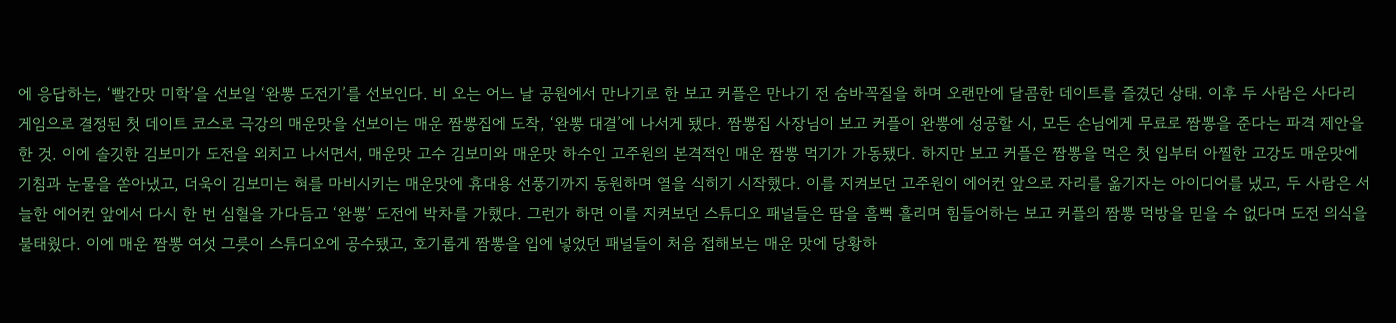에 응답하는, ‘빨간맛 미학’을 선보일 ‘완뽕 도전기’를 선보인다. 비 오는 어느 날 공원에서 만나기로 한 보고 커플은 만나기 전 숨바꼭질을 하며 오랜만에 달콤한 데이트를 즐겼던 상태. 이후 두 사람은 사다리 게임으로 결정된 첫 데이트 코스로 극강의 매운맛을 선보이는 매운 짬뽕집에 도착, ‘완뽕 대결’에 나서게 됐다. 짬뽕집 사장님이 보고 커플이 완뽕에 성공할 시, 모든 손님에게 무료로 짬뽕을 준다는 파격 제안을 한 것. 이에 솔깃한 김보미가 도전을 외치고 나서면서, 매운맛 고수 김보미와 매운맛 하수인 고주원의 본격적인 매운 짬뽕 먹기가 가동됐다. 하지만 보고 커플은 짬뽕을 먹은 첫 입부터 아찔한 고강도 매운맛에 기침과 눈물을 쏟아냈고, 더욱이 김보미는 혀를 마비시키는 매운맛에 휴대용 선풍기까지 동원하며 열을 식히기 시작했다. 이를 지켜보던 고주원이 에어컨 앞으로 자리를 옮기자는 아이디어를 냈고, 두 사람은 서늘한 에어컨 앞에서 다시 한 번 심혈을 가다듬고 ‘완뽕’ 도전에 박차를 가했다. 그런가 하면 이를 지켜보던 스튜디오 패널들은 땀을 흠뻑 흘리며 힘들어하는 보고 커플의 짬뽕 먹방을 믿을 수 없다며 도전 의식을 불태웠다. 이에 매운 짬뽕 여섯 그릇이 스튜디오에 공수됐고, 호기롭게 짬뽕을 입에 넣었던 패널들이 처음 접해보는 매운 맛에 당황하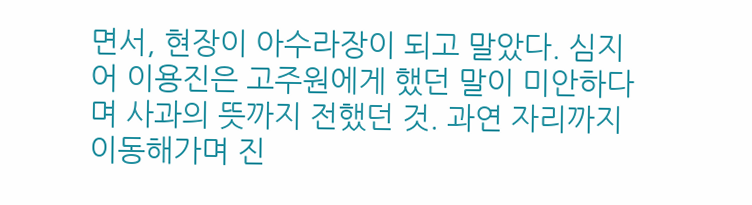면서, 현장이 아수라장이 되고 말았다. 심지어 이용진은 고주원에게 했던 말이 미안하다며 사과의 뜻까지 전했던 것. 과연 자리까지 이동해가며 진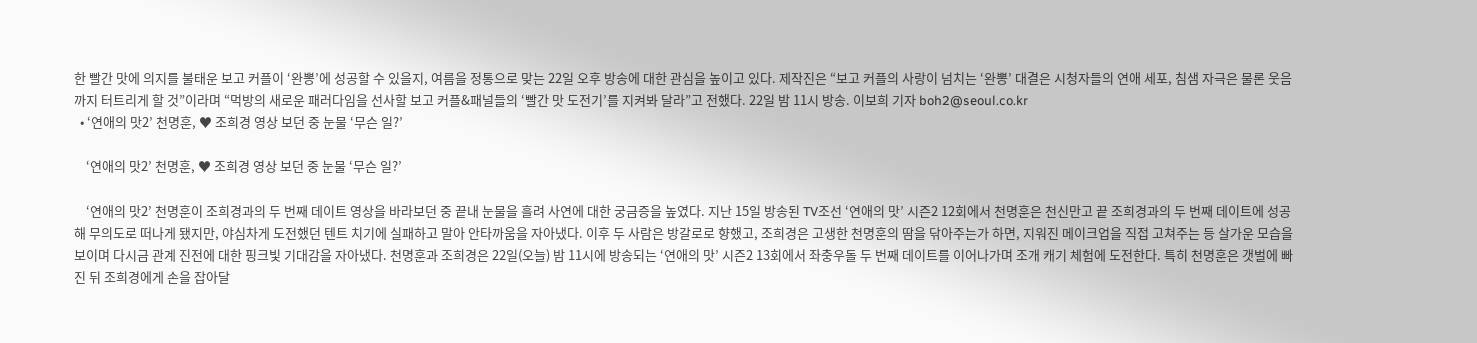한 빨간 맛에 의지를 불태운 보고 커플이 ‘완뽕’에 성공할 수 있을지, 여름을 정통으로 맞는 22일 오후 방송에 대한 관심을 높이고 있다. 제작진은 “보고 커플의 사랑이 넘치는 ‘완뽕’ 대결은 시청자들의 연애 세포, 침샘 자극은 물론 웃음까지 터트리게 할 것”이라며 “먹방의 새로운 패러다임을 선사할 보고 커플&패널들의 ‘빨간 맛 도전기’를 지켜봐 달라”고 전했다. 22일 밤 11시 방송. 이보희 기자 boh2@seoul.co.kr
  • ‘연애의 맛2’ 천명훈, ♥ 조희경 영상 보던 중 눈물 ‘무슨 일?’

    ‘연애의 맛2’ 천명훈, ♥ 조희경 영상 보던 중 눈물 ‘무슨 일?’

    ‘연애의 맛2’ 천명훈이 조희경과의 두 번째 데이트 영상을 바라보던 중 끝내 눈물을 흘려 사연에 대한 궁금증을 높였다. 지난 15일 방송된 TV조선 ‘연애의 맛’ 시즌2 12회에서 천명훈은 천신만고 끝 조희경과의 두 번째 데이트에 성공해 무의도로 떠나게 됐지만, 야심차게 도전했던 텐트 치기에 실패하고 말아 안타까움을 자아냈다. 이후 두 사람은 방갈로로 향했고, 조희경은 고생한 천명훈의 땀을 닦아주는가 하면, 지워진 메이크업을 직접 고쳐주는 등 살가운 모습을 보이며 다시금 관계 진전에 대한 핑크빛 기대감을 자아냈다. 천명훈과 조희경은 22일(오늘) 밤 11시에 방송되는 ‘연애의 맛’ 시즌2 13회에서 좌충우돌 두 번째 데이트를 이어나가며 조개 캐기 체험에 도전한다. 특히 천명훈은 갯벌에 빠진 뒤 조희경에게 손을 잡아달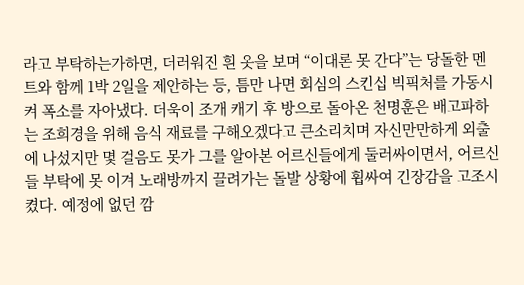라고 부탁하는가하면, 더러워진 흰 옷을 보며 “이대론 못 간다”는 당돌한 멘트와 함께 1박 2일을 제안하는 등, 틈만 나면 회심의 스킨십 빅픽처를 가동시켜 폭소를 자아냈다. 더욱이 조개 캐기 후 방으로 돌아온 천명훈은 배고파하는 조희경을 위해 음식 재료를 구해오겠다고 큰소리치며 자신만만하게 외출에 나섰지만 몇 걸음도 못가 그를 알아본 어르신들에게 둘러싸이면서, 어르신들 부탁에 못 이겨 노래방까지 끌려가는 돌발 상황에 휩싸여 긴장감을 고조시켰다. 예정에 없던 깜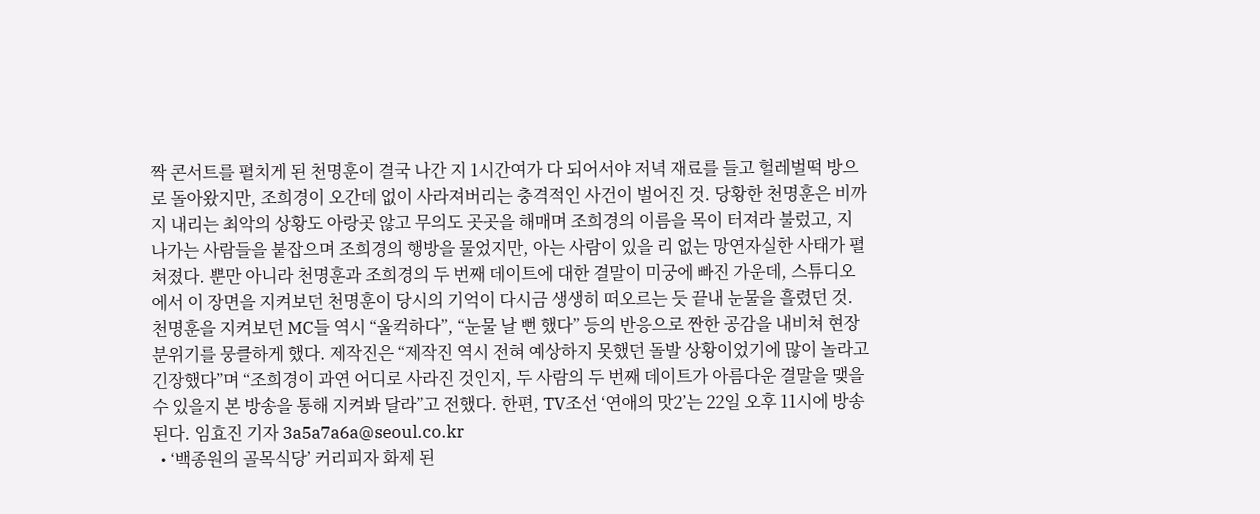짝 콘서트를 펼치게 된 천명훈이 결국 나간 지 1시간여가 다 되어서야 저녁 재료를 들고 헐레벌떡 방으로 돌아왔지만, 조희경이 오간데 없이 사라져버리는 충격적인 사건이 벌어진 것. 당황한 천명훈은 비까지 내리는 최악의 상황도 아랑곳 않고 무의도 곳곳을 해매며 조희경의 이름을 목이 터져라 불렀고, 지나가는 사람들을 붙잡으며 조희경의 행방을 물었지만, 아는 사람이 있을 리 없는 망연자실한 사태가 펼쳐졌다. 뿐만 아니라 천명훈과 조희경의 두 번째 데이트에 대한 결말이 미궁에 빠진 가운데, 스튜디오에서 이 장면을 지켜보던 천명훈이 당시의 기억이 다시금 생생히 떠오르는 듯 끝내 눈물을 흘렸던 것. 천명훈을 지켜보던 MC들 역시 “울컥하다”, “눈물 날 뻔 했다” 등의 반응으로 짠한 공감을 내비쳐 현장 분위기를 뭉클하게 했다. 제작진은 “제작진 역시 전혀 예상하지 못했던 돌발 상황이었기에 많이 놀라고 긴장했다”며 “조희경이 과연 어디로 사라진 것인지, 두 사람의 두 번째 데이트가 아름다운 결말을 맺을 수 있을지 본 방송을 통해 지켜봐 달라”고 전했다. 한편, TV조선 ‘연애의 맛2’는 22일 오후 11시에 방송된다. 임효진 기자 3a5a7a6a@seoul.co.kr
  • ‘백종원의 골목식당’ 커리피자 화제 된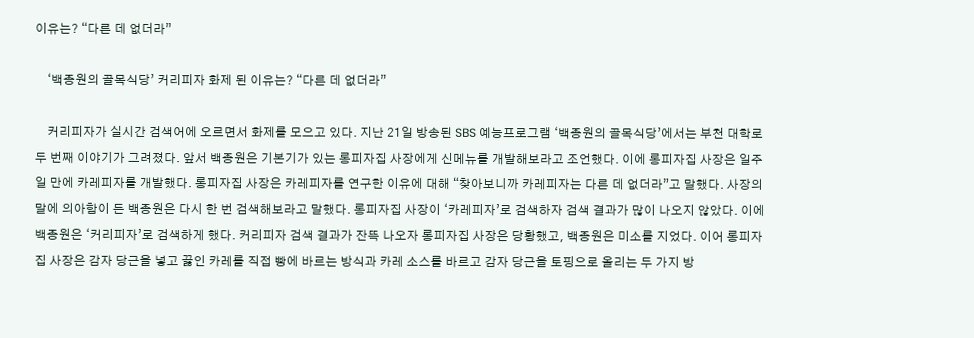이유는? “다른 데 없더라”

    ‘백종원의 골목식당’ 커리피자 화제 된 이유는? “다른 데 없더라”

    커리피자가 실시간 검색어에 오르면서 화제를 모으고 있다. 지난 21일 방송된 SBS 예능프로그램 ‘백종원의 골목식당’에서는 부천 대학로 두 번째 이야기가 그려졌다. 앞서 백종원은 기본기가 있는 롱피자집 사장에게 신메뉴를 개발해보라고 조언했다. 이에 롱피자집 사장은 일주일 만에 카레피자를 개발했다. 롱피자집 사장은 카레피자를 연구한 이유에 대해 “찾아보니까 카레피자는 다른 데 없더라”고 말했다. 사장의 말에 의아함이 든 백종원은 다시 한 번 검색해보라고 말했다. 롱피자집 사장이 ‘카레피자’로 검색하자 검색 결과가 많이 나오지 않았다. 이에 백종원은 ‘커리피자’로 검색하게 했다. 커리피자 검색 결과가 잔뜩 나오자 롱피자집 사장은 당황했고, 백종원은 미소를 지었다. 이어 롱피자집 사장은 감자 당근을 넣고 끓인 카레를 직접 빵에 바르는 방식과 카레 소스를 바르고 감자 당근을 토핑으로 올리는 두 가지 방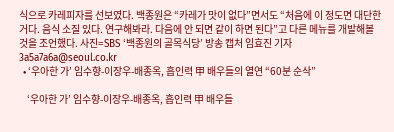식으로 카레피자를 선보였다. 백종원은 “카레가 맛이 없다”면서도 “처음에 이 정도면 대단한 거다. 음식 소질 있다. 연구해봐라. 다음에 안 되면 같이 하면 된다”고 다른 메뉴를 개발해볼 것을 조언했다. 사진=SBS ‘백종원의 골목식당’ 방송 캡처 임효진 기자 3a5a7a6a@seoul.co.kr
  • ‘우아한 가’ 임수향-이장우-배종옥, 흡인력 甲 배우들의 열연 “60분 순삭”

    ‘우아한 가’ 임수향-이장우-배종옥, 흡인력 甲 배우들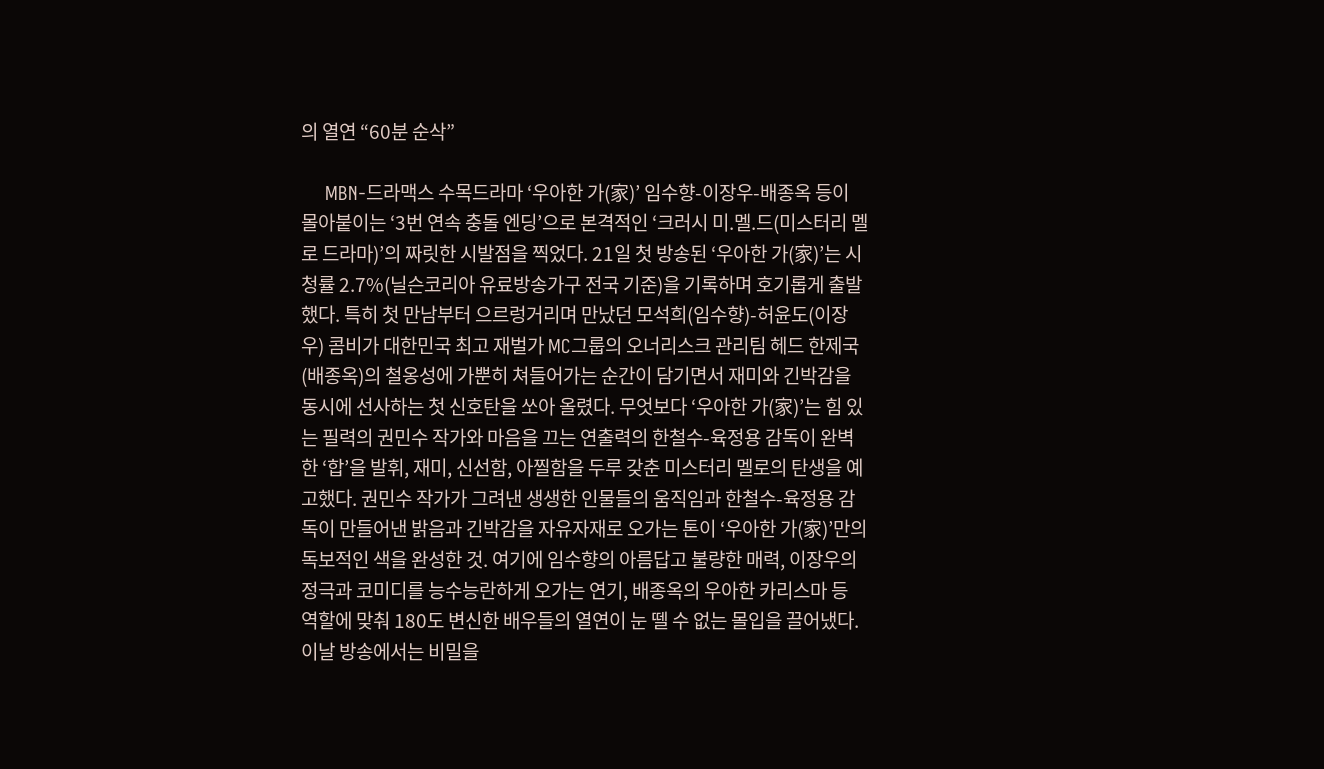의 열연 “60분 순삭”

    MBN-드라맥스 수목드라마 ‘우아한 가(家)’ 임수향-이장우-배종옥 등이 몰아붙이는 ‘3번 연속 충돌 엔딩’으로 본격적인 ‘크러시 미.멜.드(미스터리 멜로 드라마)’의 짜릿한 시발점을 찍었다. 21일 첫 방송된 ‘우아한 가(家)’는 시청률 2.7%(닐슨코리아 유료방송가구 전국 기준)을 기록하며 호기롭게 출발했다. 특히 첫 만남부터 으르렁거리며 만났던 모석희(임수향)-허윤도(이장우) 콤비가 대한민국 최고 재벌가 MC그룹의 오너리스크 관리팀 헤드 한제국(배종옥)의 철옹성에 가뿐히 쳐들어가는 순간이 담기면서 재미와 긴박감을 동시에 선사하는 첫 신호탄을 쏘아 올렸다. 무엇보다 ‘우아한 가(家)’는 힘 있는 필력의 권민수 작가와 마음을 끄는 연출력의 한철수-육정용 감독이 완벽한 ‘합’을 발휘, 재미, 신선함, 아찔함을 두루 갖춘 미스터리 멜로의 탄생을 예고했다. 권민수 작가가 그려낸 생생한 인물들의 움직임과 한철수-육정용 감독이 만들어낸 밝음과 긴박감을 자유자재로 오가는 톤이 ‘우아한 가(家)’만의 독보적인 색을 완성한 것. 여기에 임수향의 아름답고 불량한 매력, 이장우의 정극과 코미디를 능수능란하게 오가는 연기, 배종옥의 우아한 카리스마 등 역할에 맞춰 180도 변신한 배우들의 열연이 눈 뗄 수 없는 몰입을 끌어냈다. 이날 방송에서는 비밀을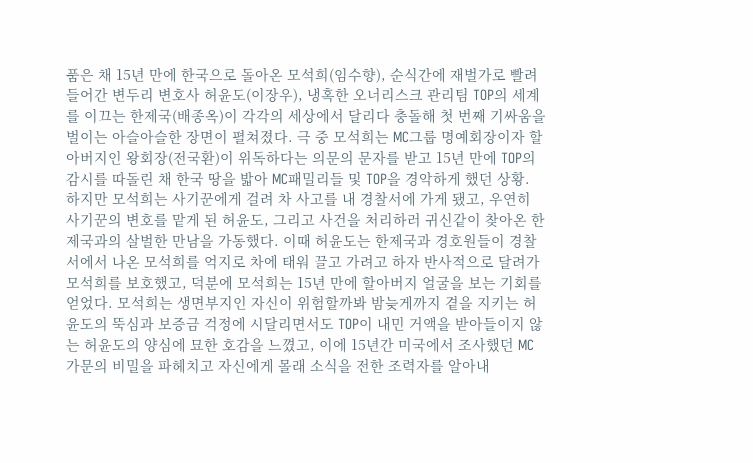품은 채 15년 만에 한국으로 돌아온 모석희(임수향), 순식간에 재벌가로 빨려 들어간 변두리 변호사 허윤도(이장우), 냉혹한 오너리스크 관리팀 TOP의 세계를 이끄는 한제국(배종옥)이 각각의 세상에서 달리다 충돌해 첫 번째 기싸움을 벌이는 아슬아슬한 장면이 펼쳐졌다. 극 중 모석희는 MC그룹 명예회장이자 할아버지인 왕회장(전국환)이 위독하다는 의문의 문자를 받고 15년 만에 TOP의 감시를 따돌린 채 한국 땅을 밟아 MC패밀리들 및 TOP을 경악하게 했던 상황. 하지만 모석희는 사기꾼에게 걸려 차 사고를 내 경찰서에 가게 됐고, 우연히 사기꾼의 변호를 맡게 된 허윤도, 그리고 사건을 처리하러 귀신같이 찾아온 한제국과의 살벌한 만남을 가동했다. 이때 허윤도는 한제국과 경호원들이 경찰서에서 나온 모석희를 억지로 차에 태워 끌고 가려고 하자 반사적으로 달려가 모석희를 보호했고, 덕분에 모석희는 15년 만에 할아버지 얼굴을 보는 기회를 얻었다. 모석희는 생면부지인 자신이 위험할까봐 밤늦게까지 곁을 지키는 허윤도의 뚝심과 보증금 걱정에 시달리면서도 TOP이 내민 거액을 받아들이지 않는 허윤도의 양심에 묘한 호감을 느꼈고, 이에 15년간 미국에서 조사했던 MC가문의 비밀을 파헤치고 자신에게 몰래 소식을 전한 조력자를 알아내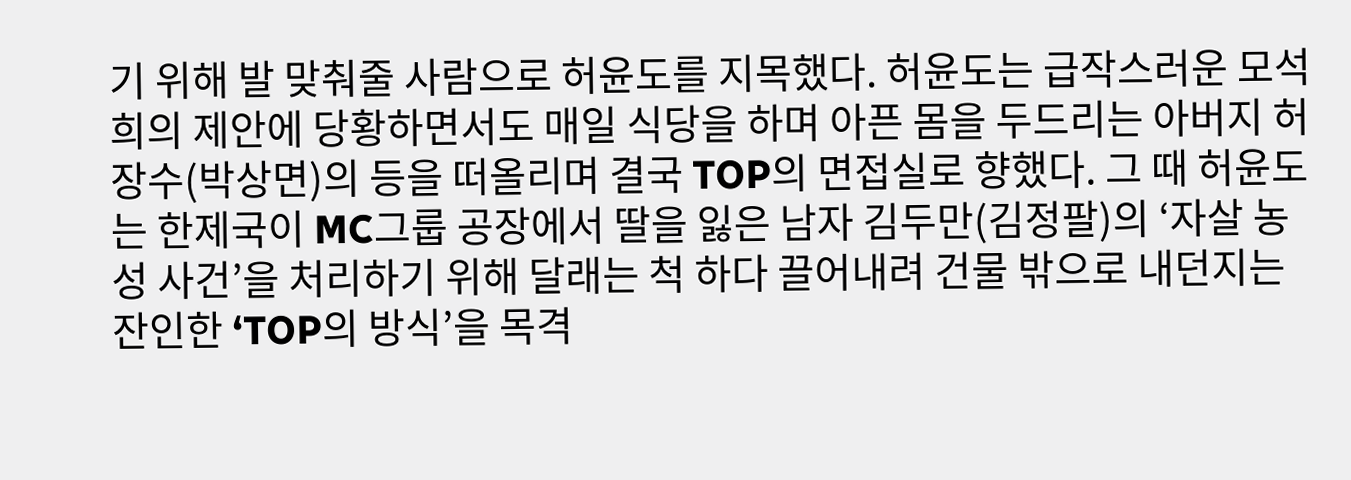기 위해 발 맞춰줄 사람으로 허윤도를 지목했다. 허윤도는 급작스러운 모석희의 제안에 당황하면서도 매일 식당을 하며 아픈 몸을 두드리는 아버지 허장수(박상면)의 등을 떠올리며 결국 TOP의 면접실로 향했다. 그 때 허윤도는 한제국이 MC그룹 공장에서 딸을 잃은 남자 김두만(김정팔)의 ‘자살 농성 사건’을 처리하기 위해 달래는 척 하다 끌어내려 건물 밖으로 내던지는 잔인한 ‘TOP의 방식’을 목격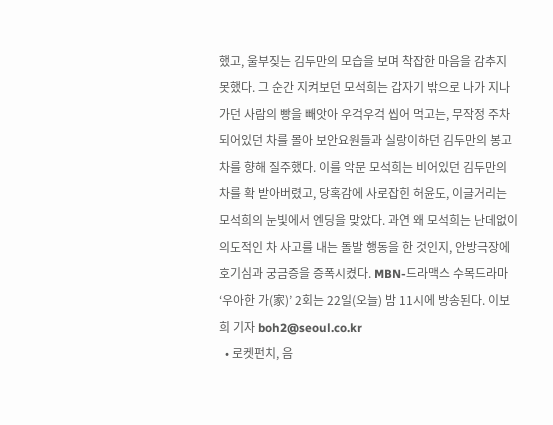했고, 울부짖는 김두만의 모습을 보며 착잡한 마음을 감추지 못했다. 그 순간 지켜보던 모석희는 갑자기 밖으로 나가 지나가던 사람의 빵을 빼앗아 우걱우걱 씹어 먹고는, 무작정 주차되어있던 차를 몰아 보안요원들과 실랑이하던 김두만의 봉고차를 향해 질주했다. 이를 악문 모석희는 비어있던 김두만의 차를 확 받아버렸고, 당혹감에 사로잡힌 허윤도, 이글거리는 모석희의 눈빛에서 엔딩을 맞았다. 과연 왜 모석희는 난데없이 의도적인 차 사고를 내는 돌발 행동을 한 것인지, 안방극장에 호기심과 궁금증을 증폭시켰다. MBN-드라맥스 수목드라마 ‘우아한 가(家)’ 2회는 22일(오늘) 밤 11시에 방송된다. 이보희 기자 boh2@seoul.co.kr
  • 로켓펀치, 음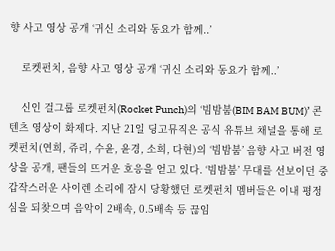향 사고 영상 공개 ‘귀신 소리와 동요가 함께..’

    로켓펀치, 음향 사고 영상 공개 ‘귀신 소리와 동요가 함께..’

    신인 걸그룹 로켓펀치(Rocket Punch)의 ‘빔밤붐(BIM BAM BUM)’ 콘텐츠 영상이 화제다. 지난 21일 딩고뮤직은 공식 유튜브 채널을 통해 로켓펀치(연희, 쥬리, 수윤, 윤경, 소희, 다현)의 ‘빔밤붐’ 음향 사고 버전 영상을 공개, 팬들의 뜨거운 호응을 얻고 있다. ‘빔밤붐’ 무대를 선보이던 중 갑작스러운 사이렌 소리에 잠시 당황했던 로켓펀치 멤버들은 이내 평정심을 되찾으며 음악이 2배속, 0.5배속 등 끊임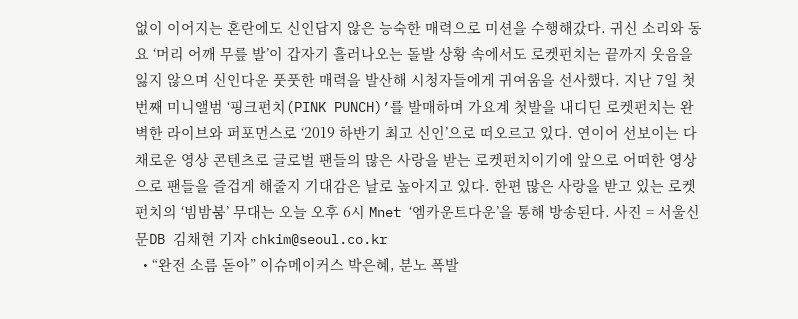없이 이어지는 혼란에도 신인답지 않은 능숙한 매력으로 미션을 수행해갔다. 귀신 소리와 동요 ‘머리 어깨 무릎 발’이 갑자기 흘러나오는 돌발 상황 속에서도 로켓펀치는 끝까지 웃음을 잃지 않으며 신인다운 풋풋한 매력을 발산해 시청자들에게 귀여움을 선사했다. 지난 7일 첫 번째 미니앨범 ‘핑크펀치(PINK PUNCH)’를 발매하며 가요계 첫발을 내디딘 로켓펀치는 완벽한 라이브와 퍼포먼스로 ‘2019 하반기 최고 신인’으로 떠오르고 있다. 연이어 선보이는 다채로운 영상 콘텐츠로 글로벌 팬들의 많은 사랑을 받는 로켓펀치이기에 앞으로 어떠한 영상으로 팬들을 즐겁게 해줄지 기대감은 날로 높아지고 있다. 한편 많은 사랑을 받고 있는 로켓펀치의 ‘빔밤붐’ 무대는 오늘 오후 6시 Mnet ‘엠카운트다운’을 통해 방송된다. 사진 = 서울신문DB 김채현 기자 chkim@seoul.co.kr
  • “완전 소름 돋아” 이슈메이커스 박은혜, 분노 폭발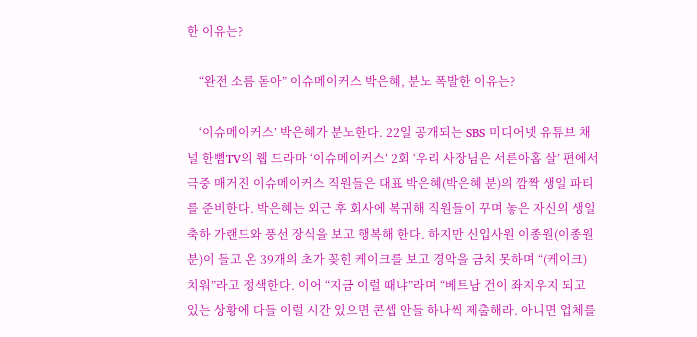한 이유는?

    “완전 소름 돋아” 이슈메이커스 박은혜, 분노 폭발한 이유는?

    ‘이슈메이커스’ 박은혜가 분노한다. 22일 공개되는 SBS 미디어넷 유튜브 채널 한뼘TV의 웹 드라마 ‘이슈메이커스’ 2회 ‘우리 사장님은 서른아홉 살’ 편에서 극중 매거진 이슈메이커스 직원들은 대표 박은혜(박은혜 분)의 깜짝 생일 파티를 준비한다. 박은혜는 외근 후 회사에 복귀해 직원들이 꾸며 놓은 자신의 생일 축하 가랜드와 풍선 장식을 보고 행복해 한다. 하지만 신입사원 이종원(이종원 분)이 들고 온 39개의 초가 꽂힌 케이크를 보고 경악을 금치 못하며 “(케이크) 치워”라고 정색한다. 이어 “지금 이럴 때냐”라며 “베트남 건이 좌지우지 되고 있는 상황에 다들 이럴 시간 있으면 콘셉 안들 하나씩 제출해라. 아니면 업체를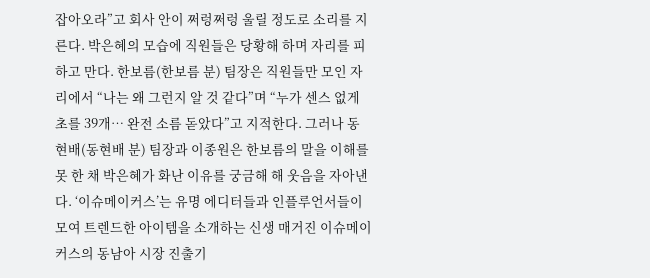잡아오라”고 회사 안이 쩌렁쩌렁 울릴 정도로 소리를 지른다. 박은혜의 모습에 직원들은 당황해 하며 자리를 피하고 만다. 한보름(한보름 분) 팀장은 직원들만 모인 자리에서 “나는 왜 그런지 알 것 같다”며 “누가 센스 없게 초를 39개… 완전 소름 돋았다”고 지적한다. 그러나 동현배(동현배 분) 팀장과 이종원은 한보름의 말을 이해를 못 한 채 박은혜가 화난 이유를 궁금해 해 웃음을 자아낸다. ‘이슈메이커스’는 유명 에디터들과 인플루언서들이 모여 트렌드한 아이템을 소개하는 신생 매거진 이슈메이커스의 동남아 시장 진출기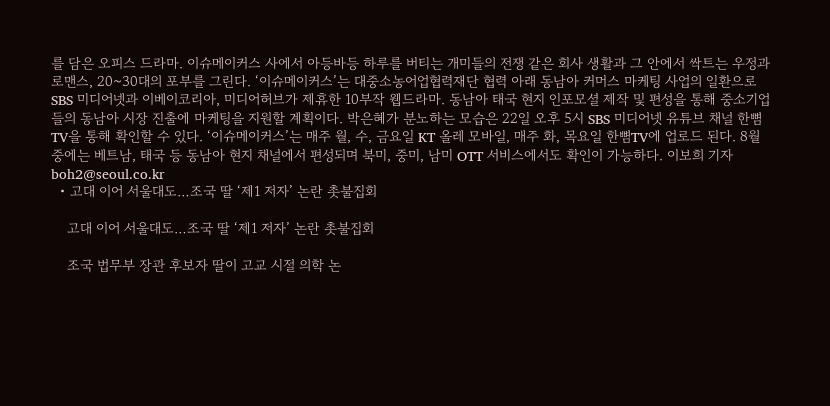를 담은 오피스 드라마. 이슈메이커스 사에서 아등바등 하루를 버티는 개미들의 전쟁 같은 회사 생활과 그 안에서 싹트는 우정과 로맨스, 20~30대의 포부를 그린다. ‘이슈메이커스’는 대중소농어업협력재단 협력 아래 동남아 커머스 마케팅 사업의 일환으로 SBS 미디어넷과 이베이코리아, 미디어허브가 제휴한 10부작 웹드라마. 동남아 태국 현지 인포모셜 제작 및 편성을 통해 중소기업들의 동남아 시장 진출에 마케팅을 지원할 계획이다. 박은혜가 분노하는 모습은 22일 오후 5시 SBS 미디어넷 유튜브 채널 한뼘TV을 통해 확인할 수 있다. ‘이슈메이커스’는 매주 월, 수, 금요일 KT 올레 모바일, 매주 화, 목요일 한뼘TV에 업로드 된다. 8월 중에는 베트남, 태국 등 동남아 현지 채널에서 편성되며 북미, 중미, 남미 OTT 서비스에서도 확인이 가능하다. 이보희 기자 boh2@seoul.co.kr
  • 고대 이어 서울대도…조국 딸 ‘제1 저자’ 논란 촛불집회

    고대 이어 서울대도…조국 딸 ‘제1 저자’ 논란 촛불집회

    조국 법무부 장관 후보자 딸이 고교 시절 의학 논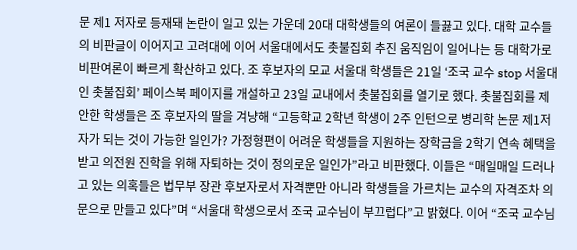문 제1 저자로 등재돼 논란이 일고 있는 가운데 20대 대학생들의 여론이 들끓고 있다. 대학 교수들의 비판글이 이어지고 고려대에 이어 서울대에서도 촛불집회 추진 움직임이 일어나는 등 대학가로 비판여론이 빠르게 확산하고 있다. 조 후보자의 모교 서울대 학생들은 21일 ‘조국 교수 stop 서울대인 촛불집회’ 페이스북 페이지를 개설하고 23일 교내에서 촛불집회를 열기로 했다. 촛불집회를 제안한 학생들은 조 후보자의 딸을 겨냥해 “고등학교 2학년 학생이 2주 인턴으로 병리학 논문 제1저자가 되는 것이 가능한 일인가? 가정형편이 어려운 학생들을 지원하는 장학금을 2학기 연속 혜택을 받고 의전원 진학을 위해 자퇴하는 것이 정의로운 일인가”라고 비판했다. 이들은 “매일매일 드러나고 있는 의혹들은 법무부 장관 후보자로서 자격뿐만 아니라 학생들을 가르치는 교수의 자격조차 의문으로 만들고 있다”며 “서울대 학생으로서 조국 교수님이 부끄럽다”고 밝혔다. 이어 “조국 교수님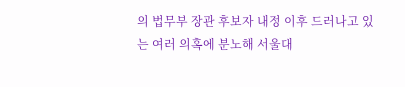의 법무부 장관 후보자 내정 이후 드러나고 있는 여러 의혹에 분노해 서울대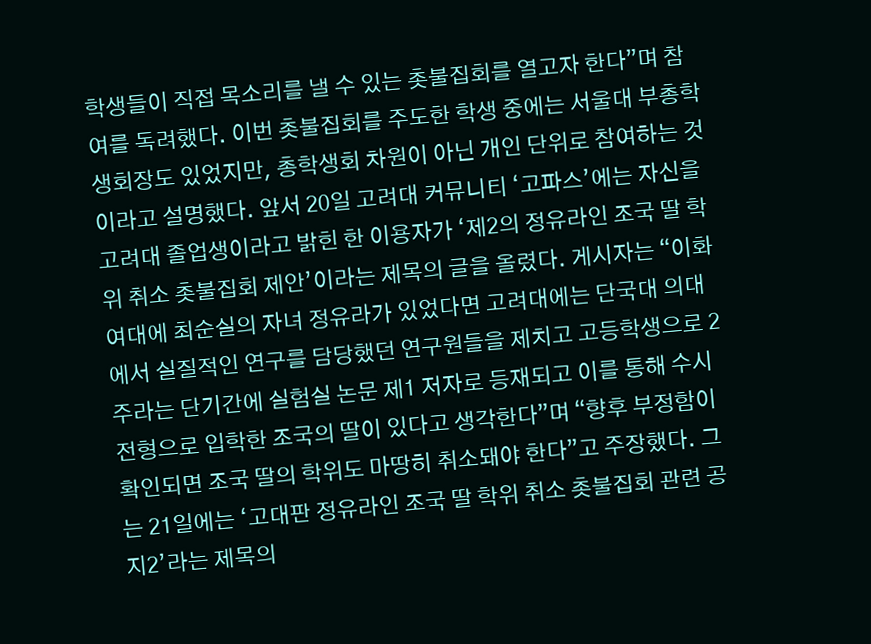학생들이 직접 목소리를 낼 수 있는 촛불집회를 열고자 한다”며 참여를 독려했다. 이번 촛불집회를 주도한 학생 중에는 서울대 부총학생회장도 있었지만, 총학생회 차원이 아닌 개인 단위로 참여하는 것이라고 설명했다. 앞서 20일 고려대 커뮤니티 ‘고파스’에는 자신을 고려대 졸업생이라고 밝힌 한 이용자가 ‘제2의 정유라인 조국 딸 학위 취소 촛불집회 제안’이라는 제목의 글을 올렸다. 게시자는 “이화여대에 최순실의 자녀 정유라가 있었다면 고려대에는 단국대 의대에서 실질적인 연구를 담당했던 연구원들을 제치고 고등학생으로 2주라는 단기간에 실험실 논문 제1 저자로 등재되고 이를 통해 수시전형으로 입학한 조국의 딸이 있다고 생각한다”며 “향후 부정함이 확인되면 조국 딸의 학위도 마땅히 취소돼야 한다”고 주장했다. 그는 21일에는 ‘고대판 정유라인 조국 딸 학위 취소 촛불집회 관련 공지2’라는 제목의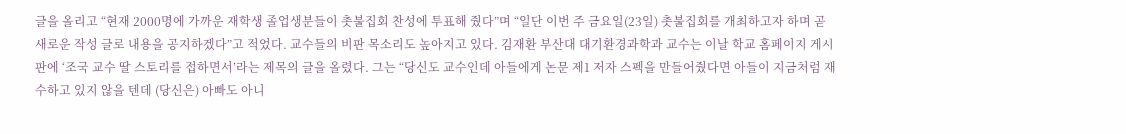글을 올리고 “현재 2000명에 가까운 재학생 졸업생분들이 촛불집회 찬성에 투표해 줬다”며 “일단 이번 주 금요일(23일) 촛불집회를 개최하고자 하며 곧 새로운 작성 글로 내용을 공지하겠다”고 적었다. 교수들의 비판 목소리도 높아지고 있다. 김재환 부산대 대기환경과학과 교수는 이날 학교 홈페이지 게시판에 ‘조국 교수 딸 스토리를 접하면서’라는 제목의 글을 올렸다. 그는 “당신도 교수인데 아들에게 논문 제1 저자 스펙을 만들어줬다면 아들이 지금처럼 재수하고 있지 않을 텐데 (당신은) 아빠도 아니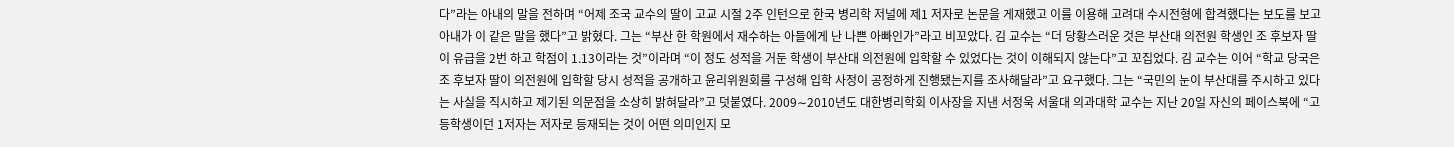다”라는 아내의 말을 전하며 “어제 조국 교수의 딸이 고교 시절 2주 인턴으로 한국 병리학 저널에 제1 저자로 논문을 게재했고 이를 이용해 고려대 수시전형에 합격했다는 보도를 보고 아내가 이 같은 말을 했다”고 밝혔다. 그는 “부산 한 학원에서 재수하는 아들에게 난 나쁜 아빠인가”라고 비꼬았다. 김 교수는 “더 당황스러운 것은 부산대 의전원 학생인 조 후보자 딸이 유급을 2번 하고 학점이 1.13이라는 것”이라며 “이 정도 성적을 거둔 학생이 부산대 의전원에 입학할 수 있었다는 것이 이해되지 않는다”고 꼬집었다. 김 교수는 이어 “학교 당국은 조 후보자 딸이 의전원에 입학할 당시 성적을 공개하고 윤리위원회를 구성해 입학 사정이 공정하게 진행됐는지를 조사해달라”고 요구했다. 그는 “국민의 눈이 부산대를 주시하고 있다는 사실을 직시하고 제기된 의문점을 소상히 밝혀달라”고 덧붙였다. 2009∼2010년도 대한병리학회 이사장을 지낸 서정욱 서울대 의과대학 교수는 지난 20일 자신의 페이스북에 “고등학생이던 1저자는 저자로 등재되는 것이 어떤 의미인지 모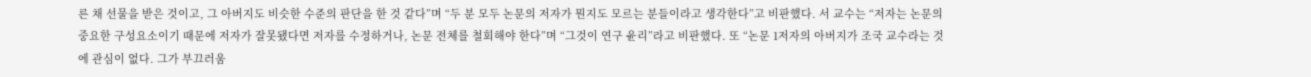른 채 선물을 받은 것이고, 그 아버지도 비슷한 수준의 판단을 한 것 같다”며 “두 분 모두 논문의 저자가 뭔지도 모르는 분들이라고 생각한다”고 비판했다. 서 교수는 “저자는 논문의 중요한 구성요소이기 때문에 저자가 잘못됐다면 저자를 수정하거나, 논문 전체를 철회해야 한다”며 “그것이 연구 윤리”라고 비판했다. 또 “논문 1저자의 아버지가 조국 교수라는 것에 관심이 없다. 그가 부끄러움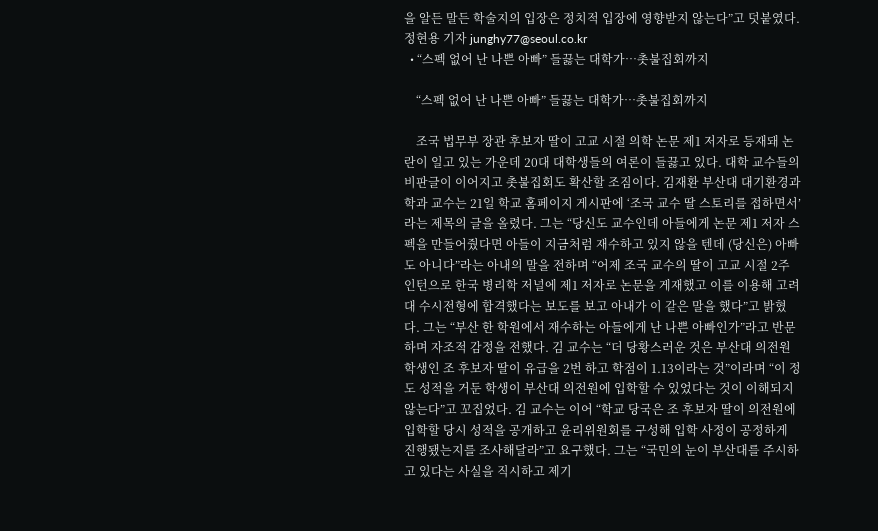을 알든 말든 학술지의 입장은 정치적 입장에 영향받지 않는다”고 덧붙였다. 정현용 기자 junghy77@seoul.co.kr
  • “스펙 없어 난 나쁜 아빠” 들끓는 대학가…촛불집회까지

    “스펙 없어 난 나쁜 아빠” 들끓는 대학가…촛불집회까지

    조국 법무부 장관 후보자 딸이 고교 시절 의학 논문 제1 저자로 등재돼 논란이 일고 있는 가운데 20대 대학생들의 여론이 들끓고 있다. 대학 교수들의 비판글이 이어지고 촛불집회도 확산할 조짐이다. 김재환 부산대 대기환경과학과 교수는 21일 학교 홈페이지 게시판에 ‘조국 교수 딸 스토리를 접하면서’라는 제목의 글을 올렸다. 그는 “당신도 교수인데 아들에게 논문 제1 저자 스펙을 만들어줬다면 아들이 지금처럼 재수하고 있지 않을 텐데 (당신은) 아빠도 아니다”라는 아내의 말을 전하며 “어제 조국 교수의 딸이 고교 시절 2주 인턴으로 한국 병리학 저널에 제1 저자로 논문을 게재했고 이를 이용해 고려대 수시전형에 합격했다는 보도를 보고 아내가 이 같은 말을 했다”고 밝혔다. 그는 “부산 한 학원에서 재수하는 아들에게 난 나쁜 아빠인가”라고 반문하며 자조적 감정을 전했다. 김 교수는 “더 당황스러운 것은 부산대 의전원 학생인 조 후보자 딸이 유급을 2번 하고 학점이 1.13이라는 것”이라며 “이 정도 성적을 거둔 학생이 부산대 의전원에 입학할 수 있었다는 것이 이해되지 않는다”고 꼬집었다. 김 교수는 이어 “학교 당국은 조 후보자 딸이 의전원에 입학할 당시 성적을 공개하고 윤리위원회를 구성해 입학 사정이 공정하게 진행됐는지를 조사해달라”고 요구했다. 그는 “국민의 눈이 부산대를 주시하고 있다는 사실을 직시하고 제기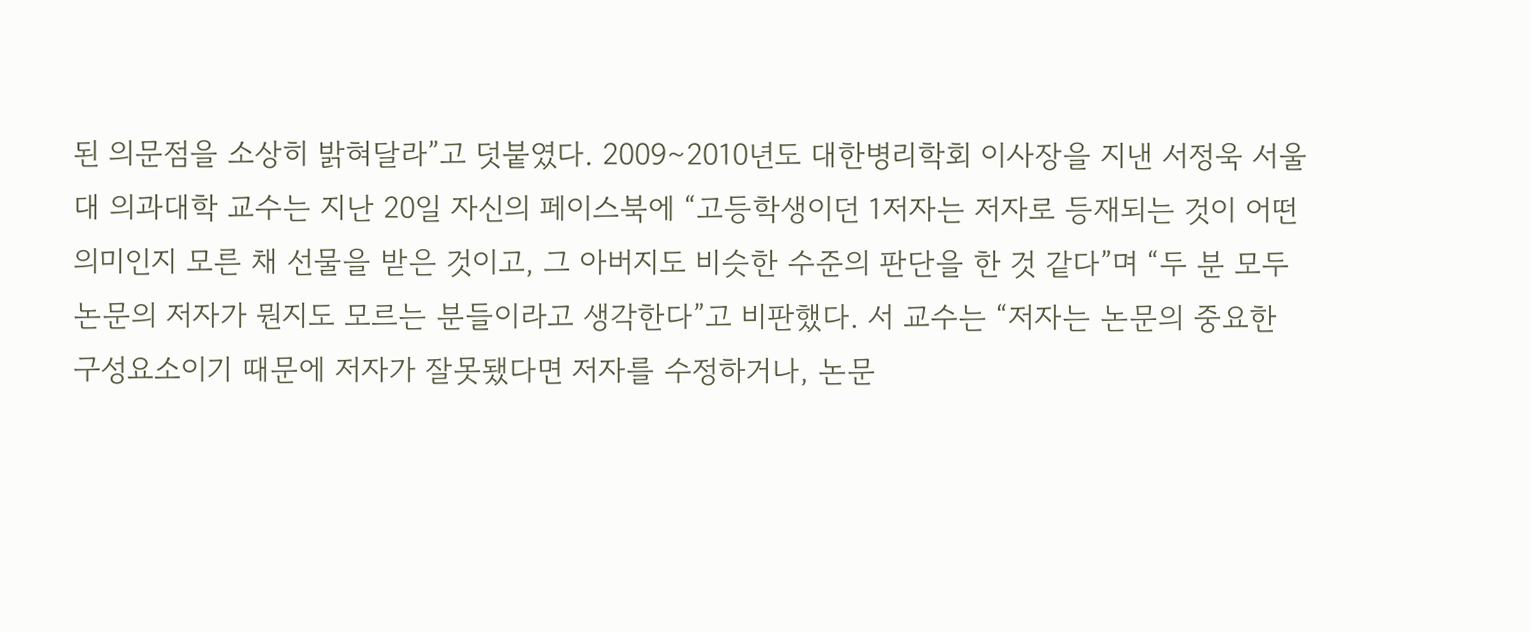된 의문점을 소상히 밝혀달라”고 덧붙였다. 2009∼2010년도 대한병리학회 이사장을 지낸 서정욱 서울대 의과대학 교수는 지난 20일 자신의 페이스북에 “고등학생이던 1저자는 저자로 등재되는 것이 어떤 의미인지 모른 채 선물을 받은 것이고, 그 아버지도 비슷한 수준의 판단을 한 것 같다”며 “두 분 모두 논문의 저자가 뭔지도 모르는 분들이라고 생각한다”고 비판했다. 서 교수는 “저자는 논문의 중요한 구성요소이기 때문에 저자가 잘못됐다면 저자를 수정하거나, 논문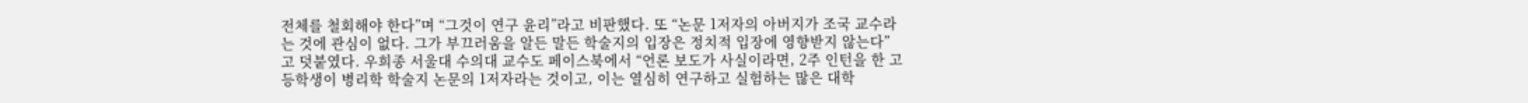전체를 철회해야 한다”며 “그것이 연구 윤리”라고 비판했다. 또 “논문 1저자의 아버지가 조국 교수라는 것에 관심이 없다. 그가 부끄러움을 알든 말든 학술지의 입장은 정치적 입장에 영향받지 않는다”고 덧붙였다. 우희종 서울대 수의대 교수도 페이스북에서 “언론 보도가 사실이라면, 2주 인턴을 한 고등학생이 병리학 학술지 논문의 1저자라는 것이고, 이는 열심히 연구하고 실험하는 많은 대학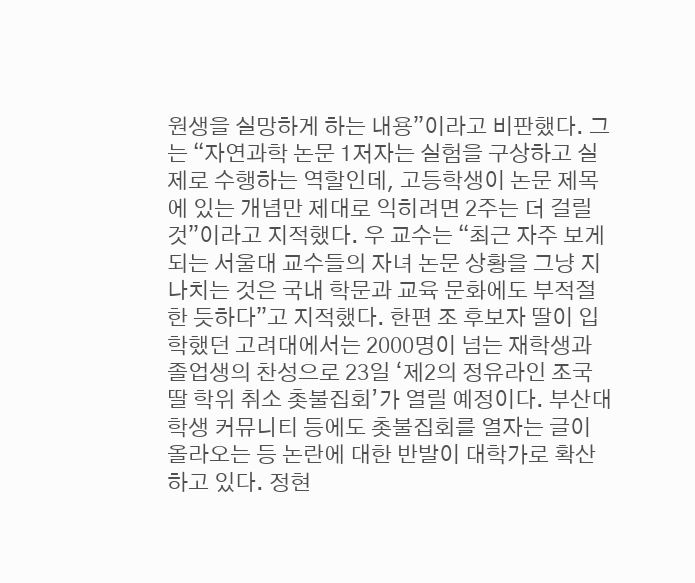원생을 실망하게 하는 내용”이라고 비판했다. 그는 “자연과학 논문 1저자는 실험을 구상하고 실제로 수행하는 역할인데, 고등학생이 논문 제목에 있는 개념만 제대로 익히려면 2주는 더 걸릴 것”이라고 지적했다. 우 교수는 “최근 자주 보게 되는 서울대 교수들의 자녀 논문 상황을 그냥 지나치는 것은 국내 학문과 교육 문화에도 부적절한 듯하다”고 지적했다. 한편 조 후보자 딸이 입학했던 고려대에서는 2000명이 넘는 재학생과 졸업생의 찬성으로 23일 ‘제2의 정유라인 조국 딸 학위 취소 촛불집회’가 열릴 예정이다. 부산대 학생 커뮤니티 등에도 촛불집회를 열자는 글이 올라오는 등 논란에 대한 반발이 대학가로 확산하고 있다. 정현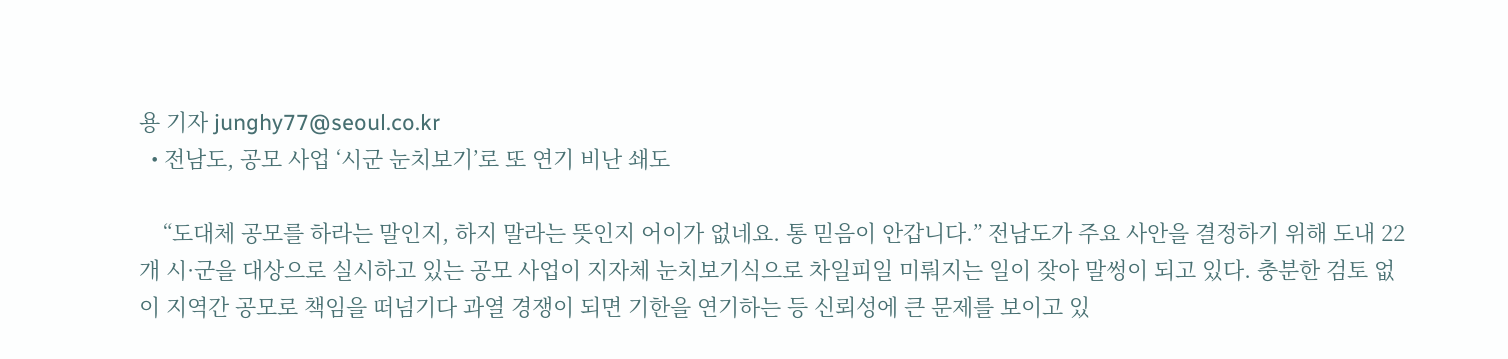용 기자 junghy77@seoul.co.kr
  • 전남도, 공모 사업 ‘시군 눈치보기’로 또 연기 비난 쇄도

    “도대체 공모를 하라는 말인지, 하지 말라는 뜻인지 어이가 없네요. 통 믿음이 안갑니다.” 전남도가 주요 사안을 결정하기 위해 도내 22개 시·군을 대상으로 실시하고 있는 공모 사업이 지자체 눈치보기식으로 차일피일 미뤄지는 일이 잦아 말썽이 되고 있다. 충분한 검토 없이 지역간 공모로 책임을 떠넘기다 과열 경쟁이 되면 기한을 연기하는 등 신뢰성에 큰 문제를 보이고 있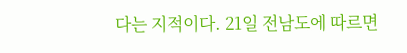다는 지적이다. 21일 전남도에 따르면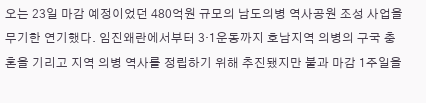오는 23일 마감 예정이었던 480억원 규모의 남도의병 역사공원 조성 사업을 무기한 연기했다. 임진왜란에서부터 3·1운동까지 호남지역 의병의 구국 충혼을 기리고 지역 의병 역사를 정립하기 위해 추진됐지만 불과 마감 1주일을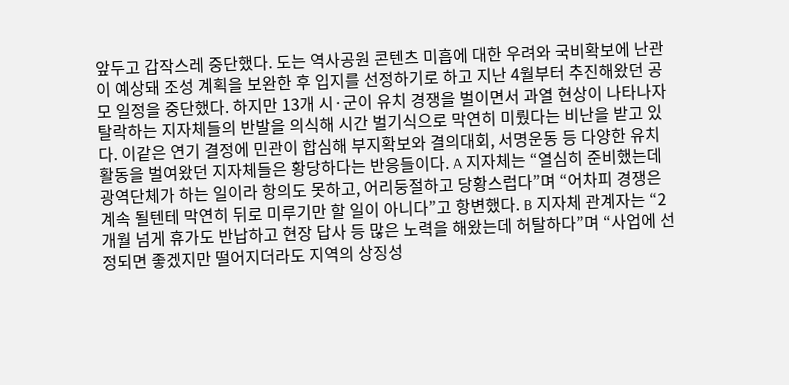앞두고 갑작스레 중단했다. 도는 역사공원 콘텐츠 미흡에 대한 우려와 국비확보에 난관이 예상돼 조성 계획을 보완한 후 입지를 선정하기로 하고 지난 4월부터 추진해왔던 공모 일정을 중단했다. 하지만 13개 시·군이 유치 경쟁을 벌이면서 과열 현상이 나타나자 탈락하는 지자체들의 반발을 의식해 시간 벌기식으로 막연히 미뤘다는 비난을 받고 있다. 이같은 연기 결정에 민관이 합심해 부지확보와 결의대회, 서명운동 등 다양한 유치 활동을 벌여왔던 지자체들은 황당하다는 반응들이다. A 지자체는 “열심히 준비했는데 광역단체가 하는 일이라 항의도 못하고, 어리둥절하고 당황스럽다”며 “어차피 경쟁은 계속 될텐테 막연히 뒤로 미루기만 할 일이 아니다”고 항변했다. B 지자체 관계자는 “2개월 넘게 휴가도 반납하고 현장 답사 등 많은 노력을 해왔는데 허탈하다”며 “사업에 선정되면 좋겠지만 떨어지더라도 지역의 상징성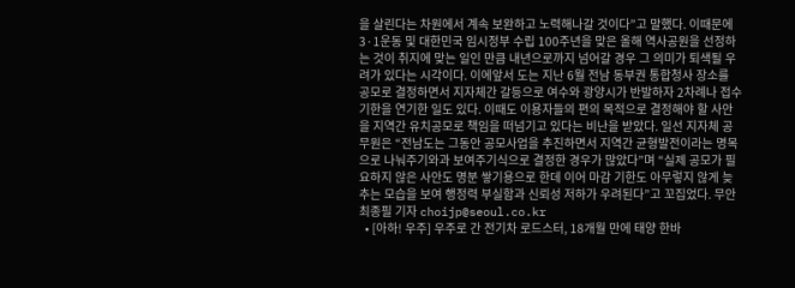을 살린다는 차원에서 계속 보완하고 노력해나갈 것이다”고 말했다. 이때문에 3·1운동 및 대한민국 임시정부 수립 100주년을 맞은 올해 역사공원을 선정하는 것이 취지에 맞는 일인 만큼 내년으로까지 넘어갈 경우 그 의미가 퇴색될 우려가 있다는 시각이다. 이에앞서 도는 지난 6월 전남 동부권 통합청사 장소를 공모로 결정하면서 지자체간 갈등으로 여수와 광양시가 반발하자 2차례나 접수기한을 연기한 일도 있다. 이때도 이용자들의 편의 목적으로 결정해야 할 사안을 지역간 유치공모로 책임을 떠넘기고 있다는 비난을 받았다. 일선 지자체 공무원은 “전남도는 그동안 공모사업을 추진하면서 지역간 균형발전이라는 명목으로 나눠주기와과 보여주기식으로 결정한 경우가 많았다”며 “실제 공모가 필요하지 않은 사안도 명분 쌓기용으로 한데 이어 마감 기한도 아무렇지 않게 늦추는 모습을 보여 행정력 부실함과 신뢰성 저하가 우려된다”고 꼬집었다. 무안 최종필 기자 choijp@seoul.co.kr
  • [아하! 우주] 우주로 간 전기차 로드스터, 18개월 만에 태양 한바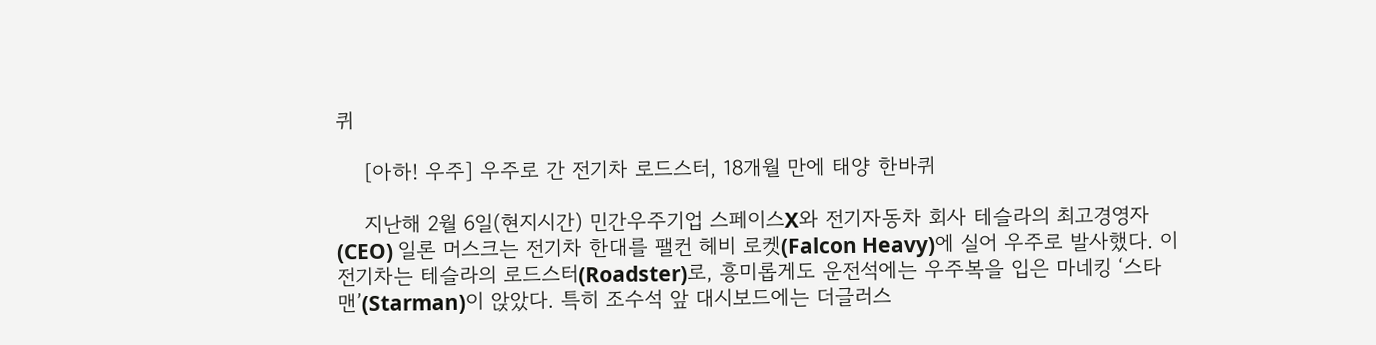퀴

    [아하! 우주] 우주로 간 전기차 로드스터, 18개월 만에 태양 한바퀴

    지난해 2월 6일(현지시간) 민간우주기업 스페이스X와 전기자동차 회사 테슬라의 최고경영자(CEO) 일론 머스크는 전기차 한대를 팰컨 헤비 로켓(Falcon Heavy)에 실어 우주로 발사했다. 이 전기차는 테슬라의 로드스터(Roadster)로, 흥미롭게도 운전석에는 우주복을 입은 마네킹 ‘스타맨’(Starman)이 앉았다. 특히 조수석 앞 대시보드에는 더글러스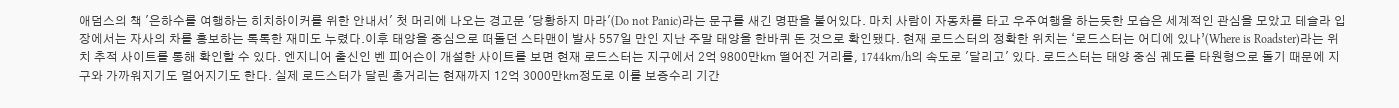애덤스의 책 '은하수를 여행하는 히치하이커를 위한 안내서' 첫 머리에 나오는 경고문 '당황하지 마라'(Do not Panic)라는 문구를 새긴 명판을 붙어있다. 마치 사람이 자동차를 타고 우주여행을 하는듯한 모습은 세계적인 관심을 모았고 테슬라 입장에서는 자사의 차를 홍보하는 톡톡한 재미도 누렸다.이후 태양을 중심으로 떠돌던 스타맨이 발사 557일 만인 지난 주말 태양을 한바퀴 돈 것으로 확인됐다. 현재 로드스터의 정확한 위치는 ‘로드스터는 어디에 있나’(Where is Roadster)라는 위치 추적 사이트를 통해 확인할 수 있다. 엔지니어 출신인 벤 피어슨이 개설한 사이트를 보면 현재 로드스터는 지구에서 2억 9800만㎞ 떨어진 거리를, 1744㎞/h의 속도로 '달리고' 있다. 로드스터는 태양 중심 궤도를 타원형으로 돌기 때문에 지구와 가까워지기도 멀어지기도 한다. 실제 로드스터가 달린 총거리는 현재까지 12억 3000만㎞정도로 이를 보증수리 기간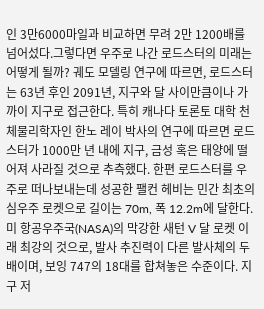인 3만6000마일과 비교하면 무려 2만 1200배를 넘어섰다.그렇다면 우주로 나간 로드스터의 미래는 어떻게 될까? 궤도 모델링 연구에 따르면, 로드스터는 63년 후인 2091년, 지구와 달 사이만큼이나 가까이 지구로 접근한다. 특히 캐나다 토론토 대학 천체물리학자인 한노 레이 박사의 연구에 따르면 로드스터가 1000만 년 내에 지구, 금성 혹은 태양에 떨어져 사라질 것으로 추측했다. 한편 로드스터를 우주로 떠나보내는데 성공한 팰컨 헤비는 민간 최초의 심우주 로켓으로 길이는 70m, 폭 12.2m에 달한다. 미 항공우주국(NASA)의 막강한 새턴 V 달 로켓 이래 최강의 것으로, 발사 추진력이 다른 발사체의 두배이며, 보잉 747의 18대를 합쳐놓은 수준이다. 지구 저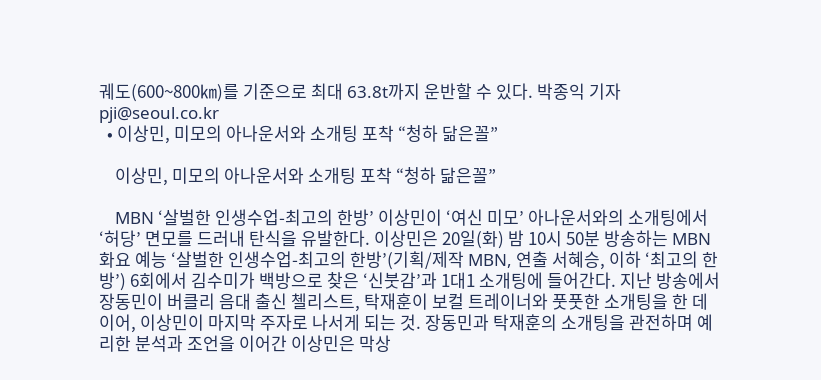궤도(600~800㎞)를 기준으로 최대 63.8t까지 운반할 수 있다. 박종익 기자 pji@seoul.co.kr
  • 이상민, 미모의 아나운서와 소개팅 포착 “청하 닮은꼴”

    이상민, 미모의 아나운서와 소개팅 포착 “청하 닮은꼴”

    MBN ‘살벌한 인생수업-최고의 한방’ 이상민이 ‘여신 미모’ 아나운서와의 소개팅에서 ‘허당’ 면모를 드러내 탄식을 유발한다. 이상민은 20일(화) 밤 10시 50분 방송하는 MBN 화요 예능 ‘살벌한 인생수업-최고의 한방’(기획/제작 MBN, 연출 서혜승, 이하 ‘최고의 한방’) 6회에서 김수미가 백방으로 찾은 ‘신붓감’과 1대1 소개팅에 들어간다. 지난 방송에서 장동민이 버클리 음대 출신 첼리스트, 탁재훈이 보컬 트레이너와 풋풋한 소개팅을 한 데 이어, 이상민이 마지막 주자로 나서게 되는 것. 장동민과 탁재훈의 소개팅을 관전하며 예리한 분석과 조언을 이어간 이상민은 막상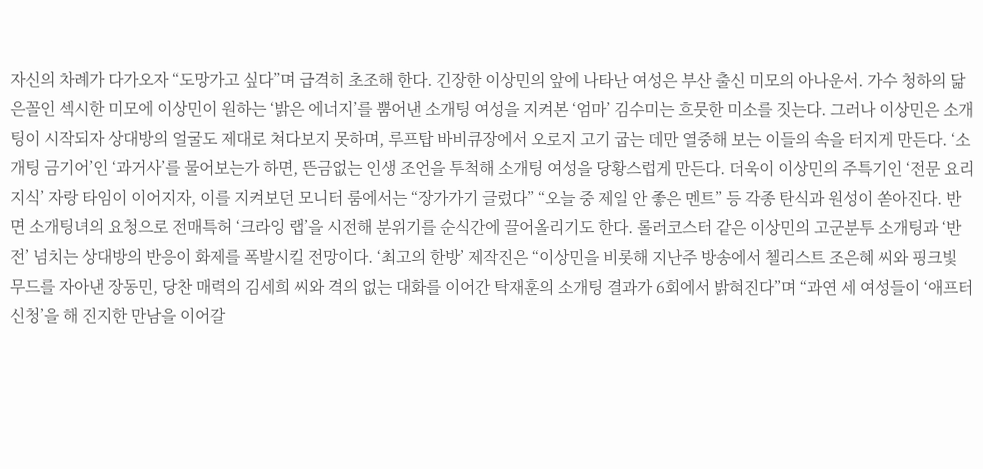자신의 차례가 다가오자 “도망가고 싶다”며 급격히 초조해 한다. 긴장한 이상민의 앞에 나타난 여성은 부산 출신 미모의 아나운서. 가수 청하의 닮은꼴인 섹시한 미모에 이상민이 원하는 ‘밝은 에너지’를 뿜어낸 소개팅 여성을 지켜본 ‘엄마’ 김수미는 흐뭇한 미소를 짓는다. 그러나 이상민은 소개팅이 시작되자 상대방의 얼굴도 제대로 쳐다보지 못하며, 루프탑 바비큐장에서 오로지 고기 굽는 데만 열중해 보는 이들의 속을 터지게 만든다. ‘소개팅 금기어’인 ‘과거사’를 물어보는가 하면, 뜬금없는 인생 조언을 투척해 소개팅 여성을 당황스럽게 만든다. 더욱이 이상민의 주특기인 ‘전문 요리 지식’ 자랑 타임이 이어지자, 이를 지켜보던 모니터 룸에서는 “장가가기 글렀다” “오늘 중 제일 안 좋은 멘트” 등 각종 탄식과 원성이 쏟아진다. 반면 소개팅녀의 요청으로 전매특허 ‘크라잉 랩’을 시전해 분위기를 순식간에 끌어올리기도 한다. 롤러코스터 같은 이상민의 고군분투 소개팅과 ‘반전’ 넘치는 상대방의 반응이 화제를 폭발시킬 전망이다. ‘최고의 한방’ 제작진은 “이상민을 비롯해 지난주 방송에서 첼리스트 조은혜 씨와 핑크빛 무드를 자아낸 장동민, 당찬 매력의 김세희 씨와 격의 없는 대화를 이어간 탁재훈의 소개팅 결과가 6회에서 밝혀진다”며 “과연 세 여성들이 ‘애프터 신청’을 해 진지한 만남을 이어갈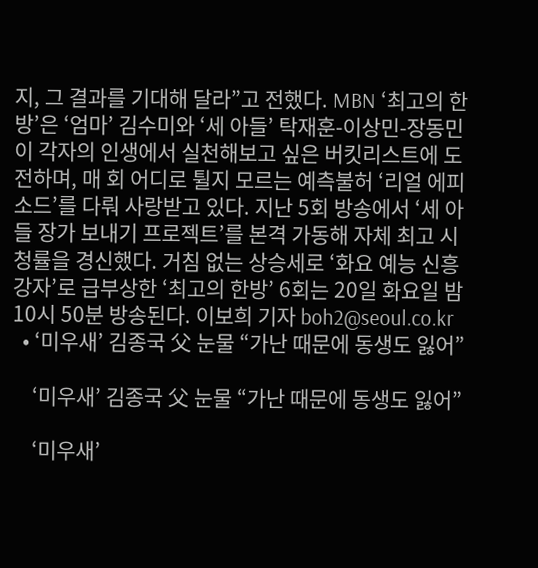지, 그 결과를 기대해 달라”고 전했다. MBN ‘최고의 한방’은 ‘엄마’ 김수미와 ‘세 아들’ 탁재훈-이상민-장동민이 각자의 인생에서 실천해보고 싶은 버킷리스트에 도전하며, 매 회 어디로 튈지 모르는 예측불허 ‘리얼 에피소드’를 다뤄 사랑받고 있다. 지난 5회 방송에서 ‘세 아들 장가 보내기 프로젝트’를 본격 가동해 자체 최고 시청률을 경신했다. 거침 없는 상승세로 ‘화요 예능 신흥 강자’로 급부상한 ‘최고의 한방’ 6회는 20일 화요일 밤 10시 50분 방송된다. 이보희 기자 boh2@seoul.co.kr
  • ‘미우새’ 김종국 父 눈물 “가난 때문에 동생도 잃어”

    ‘미우새’ 김종국 父 눈물 “가난 때문에 동생도 잃어”

    ‘미우새’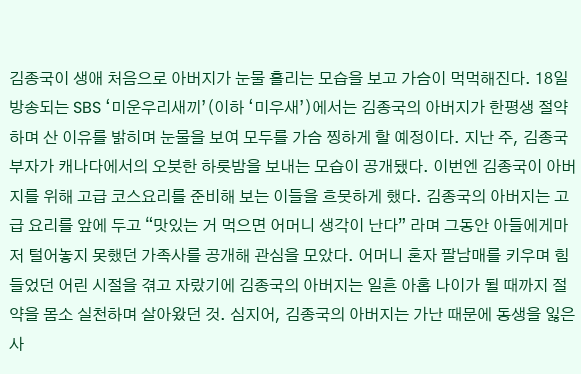김종국이 생애 처음으로 아버지가 눈물 흘리는 모습을 보고 가슴이 먹먹해진다. 18일 방송되는 SBS ‘미운우리새끼’(이하 ‘미우새’)에서는 김종국의 아버지가 한평생 절약하며 산 이유를 밝히며 눈물을 보여 모두를 가슴 찡하게 할 예정이다. 지난 주, 김종국 부자가 캐나다에서의 오붓한 하룻밤을 보내는 모습이 공개됐다. 이번엔 김종국이 아버지를 위해 고급 코스요리를 준비해 보는 이들을 흐뭇하게 했다. 김종국의 아버지는 고급 요리를 앞에 두고 “맛있는 거 먹으면 어머니 생각이 난다” 라며 그동안 아들에게마저 털어놓지 못했던 가족사를 공개해 관심을 모았다. 어머니 혼자 팔남매를 키우며 힘들었던 어린 시절을 겪고 자랐기에 김종국의 아버지는 일흔 아홉 나이가 될 때까지 절약을 몸소 실천하며 살아왔던 것. 심지어, 김종국의 아버지는 가난 때문에 동생을 잃은 사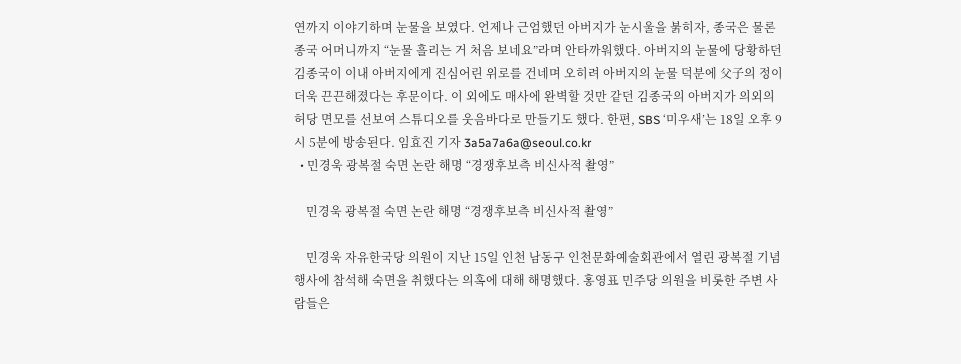연까지 이야기하며 눈물을 보였다. 언제나 근엄했던 아버지가 눈시울을 붉히자, 종국은 물론 종국 어머니까지 “눈물 흘리는 거 처음 보네요”라며 안타까워했다. 아버지의 눈물에 당황하던 김종국이 이내 아버지에게 진심어린 위로를 건네며 오히려 아버지의 눈물 덕분에 父子의 정이 더욱 끈끈해졌다는 후문이다. 이 외에도 매사에 완벽할 것만 같던 김종국의 아버지가 의외의 허당 면모를 선보여 스튜디오를 웃음바다로 만들기도 했다. 한편, SBS ‘미우새’는 18일 오후 9시 5분에 방송된다. 임효진 기자 3a5a7a6a@seoul.co.kr
  • 민경욱 광복절 숙면 논란 해명 “경쟁후보측 비신사적 촬영”

    민경욱 광복절 숙면 논란 해명 “경쟁후보측 비신사적 촬영”

    민경욱 자유한국당 의원이 지난 15일 인천 남동구 인천문화예술회관에서 열린 광복절 기념 행사에 참석해 숙면을 취했다는 의혹에 대해 해명했다. 홍영표 민주당 의원을 비롯한 주변 사람들은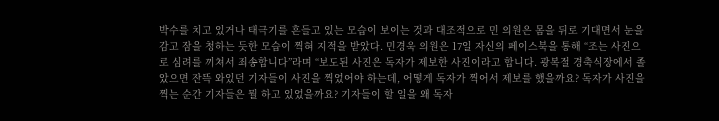박수를 치고 있거나 태극기를 흔들고 있는 모습이 보이는 것과 대조적으로 민 의원은 몸을 뒤로 기대면서 눈을 감고 잠을 청하는 듯한 모습이 찍혀 지적을 받았다. 민경욱 의원은 17일 자신의 페이스북을 통해 “조는 사진으로 심려를 끼쳐서 죄송합니다”라며 “보도된 사진은 독자가 제보한 사진이라고 합니다. 광복절 경축식장에서 졸았으면 잔뜩 와있던 기자들이 사진을 찍었어야 하는데, 어떻게 독자가 찍어서 제보를 했을까요? 독자가 사진을 찍는 순간 기자들은 뭘 하고 있었을까요? 기자들이 할 일을 왜 독자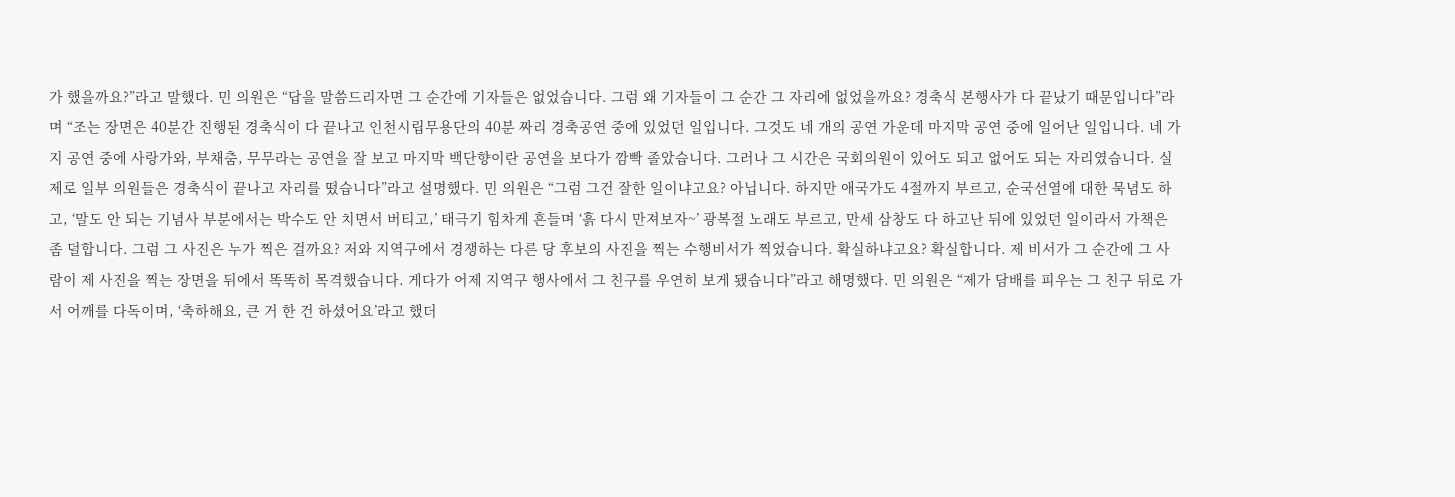가 했을까요?”라고 말했다. 민 의원은 “답을 말씀드리자면 그 순간에 기자들은 없었습니다. 그럼 왜 기자들이 그 순간 그 자리에 없었을까요? 경축식 본행사가 다 끝났기 때문입니다”라며 “조는 장면은 40분간 진행된 경축식이 다 끝나고 인천시립무용단의 40분 짜리 경축공연 중에 있었던 일입니다. 그것도 네 개의 공연 가운데 마지막 공연 중에 일어난 일입니다. 네 가지 공연 중에 사랑가와, 부채춤, 무무라는 공연을 잘 보고 마지막 백단향이란 공연을 보다가 깜빡 졸았습니다. 그러나 그 시간은 국회의원이 있어도 되고 없어도 되는 자리였습니다. 실제로 일부 의원들은 경축식이 끝나고 자리를 떴습니다”라고 설명했다. 민 의원은 “그럼 그건 잘한 일이냐고요? 아닙니다. 하지만 애국가도 4절까지 부르고, 순국선열에 대한 묵념도 하고, ‘말도 안 되는 기념사 부분에서는 박수도 안 치면서 버티고,’ 태극기 힘차게 흔들며 ‘흙 다시 만져보자~’ 광복절 노래도 부르고, 만세 삼창도 다 하고난 뒤에 있었던 일이라서 가책은 좀 덜합니다. 그럼 그 사진은 누가 찍은 걸까요? 저와 지역구에서 경쟁하는 다른 당 후보의 사진을 찍는 수행비서가 찍었습니다. 확실하냐고요? 확실합니다. 제 비서가 그 순간에 그 사람이 제 사진을 찍는 장면을 뒤에서 똑똑히 목격했습니다. 게다가 어제 지역구 행사에서 그 친구를 우연히 보게 됐습니다”라고 해명했다. 민 의원은 “제가 담배를 피우는 그 친구 뒤로 가서 어깨를 다독이며, ‘축하해요, 큰 거 한 건 하셨어요’라고 했더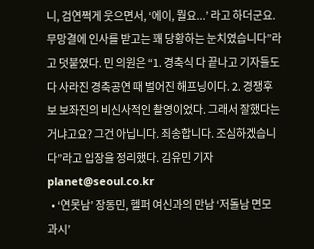니, 검연쩍게 웃으면서, ‘에이, 뭘요...’ 라고 하더군요. 무망결에 인사를 받고는 꽤 당황하는 눈치였습니다”라고 덧붙였다. 민 의원은 “1. 경축식 다 끝나고 기자들도 다 사라진 경축공연 때 벌어진 해프닝이다. 2. 경쟁후보 보좌진의 비신사적인 촬영이었다. 그래서 잘했다는 거냐고요? 그건 아닙니다. 죄송합니다. 조심하겠습니다”라고 입장을 정리했다. 김유민 기자 planet@seoul.co.kr
  • ‘연못남’ 장동민, 헬퍼 여신과의 만남 ‘저돌남 면모 과시’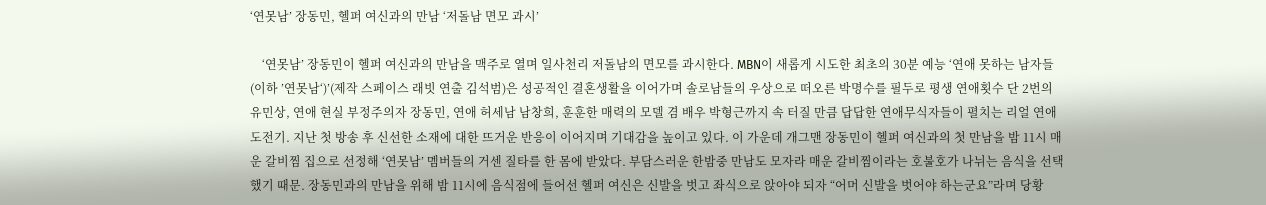‘연못남’ 장동민, 헬퍼 여신과의 만남 ‘저돌남 면모 과시’

    ‘연못남’ 장동민이 헬퍼 여신과의 만남을 맥주로 열며 일사천리 저돌남의 면모를 과시한다. MBN이 새롭게 시도한 최초의 30분 예능 ‘연애 못하는 남자들(이하 ’연못남‘)’(제작 스페이스 래빗 연출 김석범)은 성공적인 결혼생활을 이어가며 솔로남들의 우상으로 떠오른 박명수를 필두로 평생 연애횟수 단 2번의 유민상, 연애 현실 부정주의자 장동민, 연애 허세남 남창희, 훈훈한 매력의 모델 겸 배우 박형근까지 속 터질 만큼 답답한 연애무식자들이 펼치는 리얼 연애 도전기. 지난 첫 방송 후 신선한 소재에 대한 뜨거운 반응이 이어지며 기대감을 높이고 있다. 이 가운데 개그맨 장동민이 헬퍼 여신과의 첫 만남을 밤 11시 매운 갈비찜 집으로 선정해 ‘연못남’ 멤버들의 거센 질타를 한 몸에 받았다. 부담스러운 한밤중 만남도 모자라 매운 갈비찜이라는 호불호가 나뉘는 음식을 선택했기 때문. 장동민과의 만남을 위해 밤 11시에 음식점에 들어선 헬퍼 여신은 신발을 벗고 좌식으로 앉아야 되자 “어머 신발을 벗어야 하는군요”라며 당황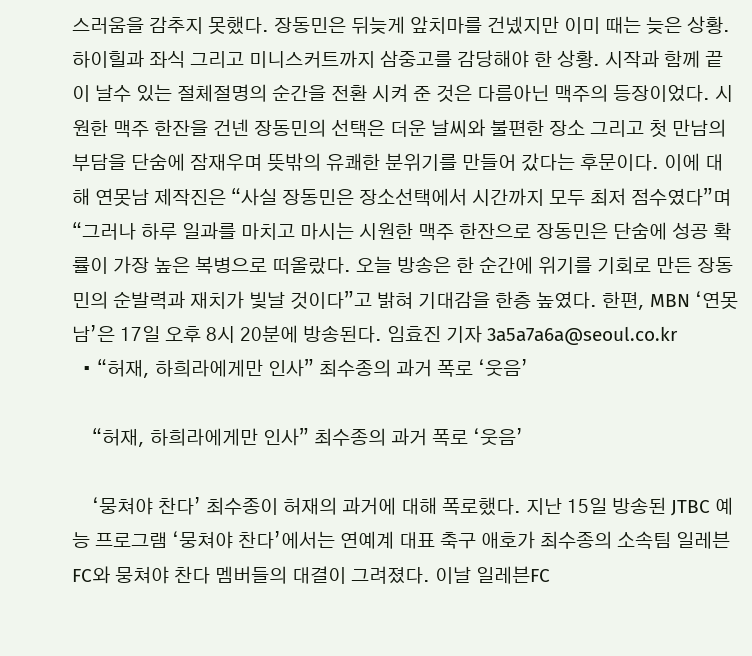스러움을 감추지 못했다. 장동민은 뒤늦게 앞치마를 건넸지만 이미 때는 늦은 상황. 하이힐과 좌식 그리고 미니스커트까지 삼중고를 감당해야 한 상황. 시작과 함께 끝이 날수 있는 절체절명의 순간을 전환 시켜 준 것은 다름아닌 맥주의 등장이었다. 시원한 맥주 한잔을 건넨 장동민의 선택은 더운 날씨와 불편한 장소 그리고 첫 만남의 부담을 단숨에 잠재우며 뜻밖의 유쾌한 분위기를 만들어 갔다는 후문이다. 이에 대해 연못남 제작진은 “사실 장동민은 장소선택에서 시간까지 모두 최저 점수였다”며 “그러나 하루 일과를 마치고 마시는 시원한 맥주 한잔으로 장동민은 단숨에 성공 확률이 가장 높은 복병으로 떠올랐다. 오늘 방송은 한 순간에 위기를 기회로 만든 장동민의 순발력과 재치가 빛날 것이다”고 밝혀 기대감을 한층 높였다. 한편, MBN ‘연못남’은 17일 오후 8시 20분에 방송된다. 임효진 기자 3a5a7a6a@seoul.co.kr
  • “허재, 하희라에게만 인사” 최수종의 과거 폭로 ‘웃음’

    “허재, 하희라에게만 인사” 최수종의 과거 폭로 ‘웃음’

    ‘뭉쳐야 찬다’ 최수종이 허재의 과거에 대해 폭로했다. 지난 15일 방송된 JTBC 예능 프로그램 ‘뭉쳐야 찬다’에서는 연예계 대표 축구 애호가 최수종의 소속팀 일레븐FC와 뭉쳐야 찬다 멤버들의 대결이 그려졌다. 이날 일레븐FC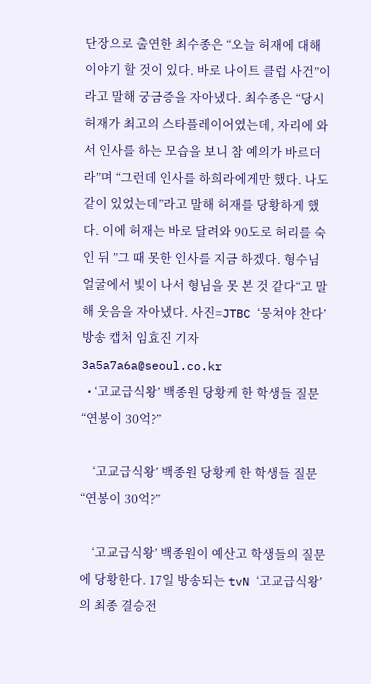단장으로 출연한 최수종은 “오늘 허재에 대해 이야기 할 것이 있다. 바로 나이트 클럽 사건”이라고 말해 궁금증을 자아냈다. 최수종은 “당시 허재가 최고의 스타플레이어였는데, 자리에 와서 인사를 하는 모습을 보니 참 예의가 바르더라”며 “그런데 인사를 하희라에게만 했다. 나도 같이 있었는데”라고 말해 허재를 당황하게 했다. 이에 허재는 바로 달려와 90도로 허리를 숙인 뒤 ”그 때 못한 인사를 지금 하겠다. 형수님 얼굴에서 빛이 나서 형님을 못 본 것 같다“고 말해 웃음을 자아냈다. 사진=JTBC ‘뭉쳐야 찬다’ 방송 캡처 임효진 기자 3a5a7a6a@seoul.co.kr
  • ‘고교급식왕’ 백종원 당황케 한 학생들 질문 “연봉이 30억?”

    ‘고교급식왕’ 백종원 당황케 한 학생들 질문 “연봉이 30억?”

    ‘고교급식왕’ 백종원이 예산고 학생들의 질문에 당황한다. 17일 방송되는 tvN ‘고교급식왕’의 최종 결승전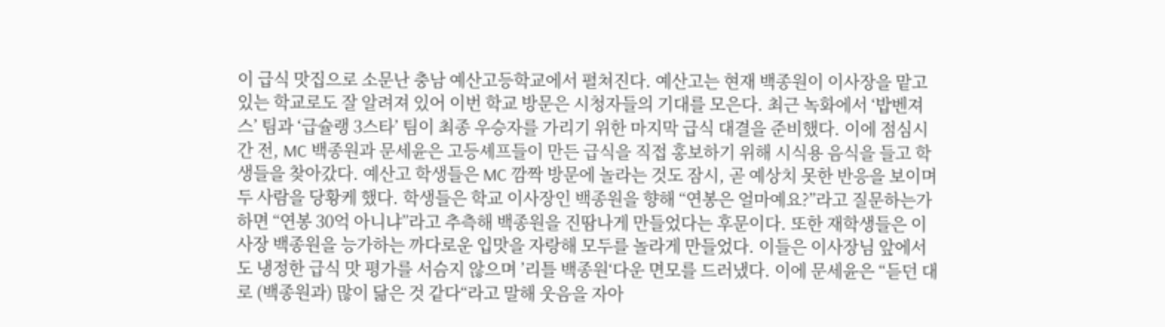이 급식 맛집으로 소문난 충남 예산고등학교에서 펼쳐진다. 예산고는 현재 백종원이 이사장을 맡고 있는 학교로도 잘 알려져 있어 이번 학교 방문은 시청자들의 기대를 모은다. 최근 녹화에서 ‘밥벤져스’ 팀과 ‘급슐랭 3스타’ 팀이 최종 우승자를 가리기 위한 마지막 급식 대결을 준비했다. 이에 점심시간 전, MC 백종원과 문세윤은 고등셰프들이 만든 급식을 직접 홍보하기 위해 시식용 음식을 들고 학생들을 찾아갔다. 예산고 학생들은 MC 깜짝 방문에 놀라는 것도 잠시, 곧 예상치 못한 반응을 보이며 두 사람을 당황케 했다. 학생들은 학교 이사장인 백종원을 향해 “연봉은 얼마예요?”라고 질문하는가 하면 “연봉 30억 아니냐”라고 추측해 백종원을 진땀나게 만들었다는 후문이다. 또한 재학생들은 이사장 백종원을 능가하는 까다로운 입맛을 자랑해 모두를 놀라게 만들었다. 이들은 이사장님 앞에서도 냉정한 급식 맛 평가를 서슴지 않으며 ’리틀 백종원‘다운 면모를 드러냈다. 이에 문세윤은 “듣던 대로 (백종원과) 많이 닮은 것 같다“라고 말해 웃음을 자아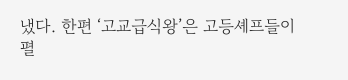냈다. 한편 ‘고교급식왕’은 고등셰프들이 펼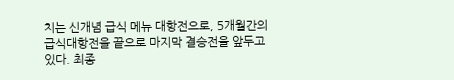치는 신개념 급식 메뉴 대항전으로, 5개월간의 급식대항전을 끝으로 마지막 결승전을 앞두고 있다. 최종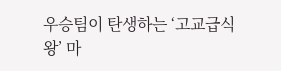우승팀이 탄생하는 ‘고교급식왕’ 마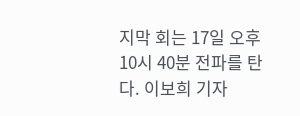지막 회는 17일 오후 10시 40분 전파를 탄다. 이보희 기자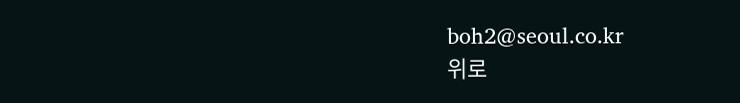boh2@seoul.co.kr
위로